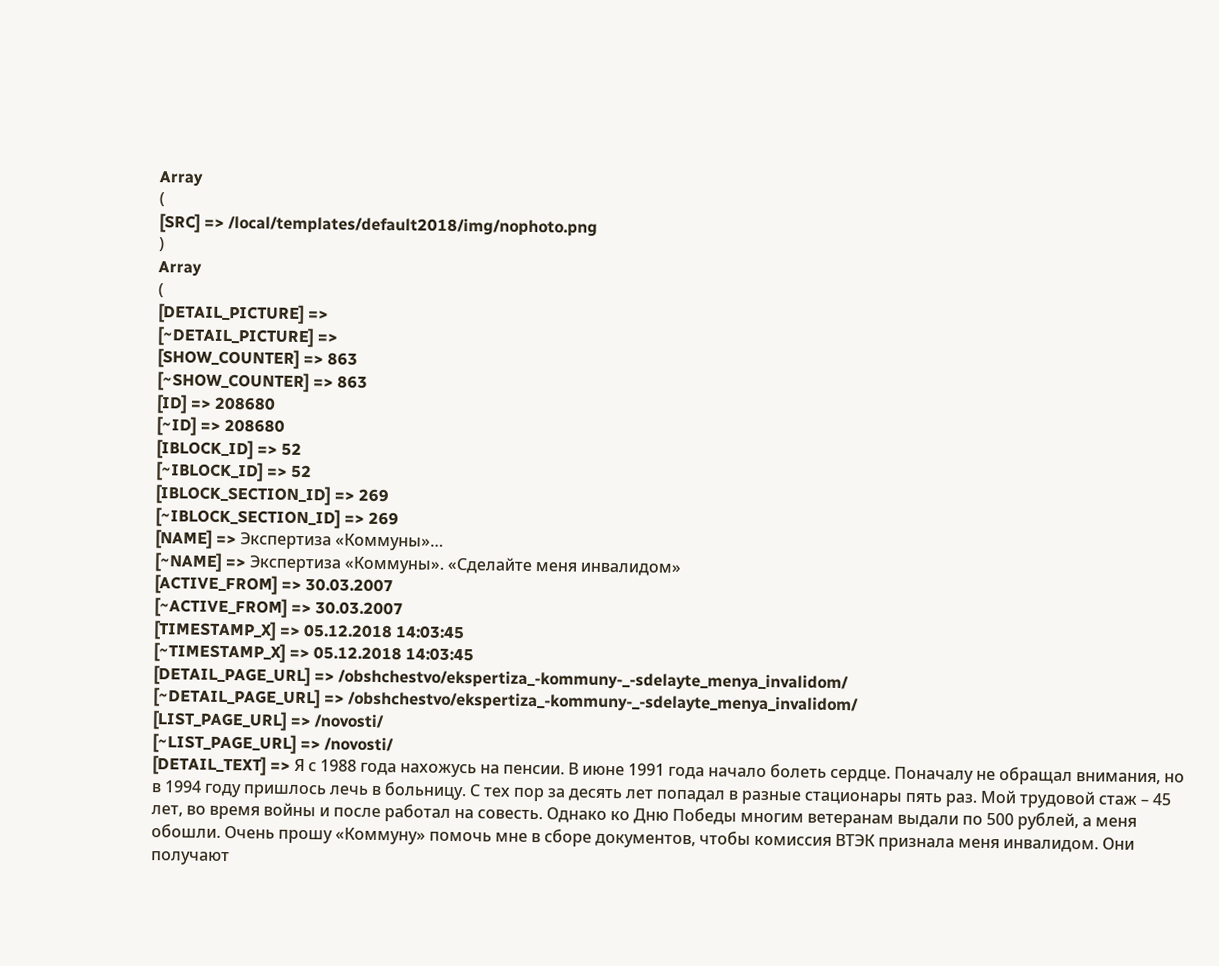Array
(
[SRC] => /local/templates/default2018/img/nophoto.png
)
Array
(
[DETAIL_PICTURE] =>
[~DETAIL_PICTURE] =>
[SHOW_COUNTER] => 863
[~SHOW_COUNTER] => 863
[ID] => 208680
[~ID] => 208680
[IBLOCK_ID] => 52
[~IBLOCK_ID] => 52
[IBLOCK_SECTION_ID] => 269
[~IBLOCK_SECTION_ID] => 269
[NAME] => Экспертиза «Коммуны»…
[~NAME] => Экспертиза «Коммуны». «Сделайте меня инвалидом»
[ACTIVE_FROM] => 30.03.2007
[~ACTIVE_FROM] => 30.03.2007
[TIMESTAMP_X] => 05.12.2018 14:03:45
[~TIMESTAMP_X] => 05.12.2018 14:03:45
[DETAIL_PAGE_URL] => /obshchestvo/ekspertiza_-kommuny-_-sdelayte_menya_invalidom/
[~DETAIL_PAGE_URL] => /obshchestvo/ekspertiza_-kommuny-_-sdelayte_menya_invalidom/
[LIST_PAGE_URL] => /novosti/
[~LIST_PAGE_URL] => /novosti/
[DETAIL_TEXT] => Я с 1988 года нахожусь на пенсии. В июне 1991 года начало болеть сердце. Поначалу не обращал внимания, но в 1994 году пришлось лечь в больницу. С тех пор за десять лет попадал в разные стационары пять раз. Мой трудовой стаж – 45 лет, во время войны и после работал на совесть. Однако ко Дню Победы многим ветеранам выдали по 500 рублей, а меня обошли. Очень прошу «Коммуну» помочь мне в сборе документов, чтобы комиссия ВТЭК признала меня инвалидом. Они получают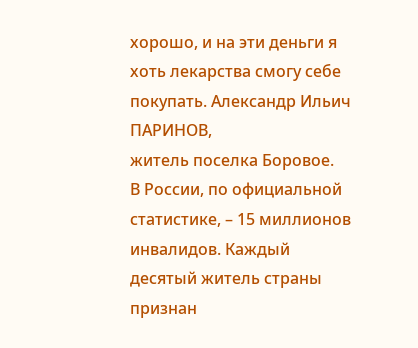хорошо, и на эти деньги я хоть лекарства смогу себе покупать. Александр Ильич ПАРИНОВ,
житель поселка Боровое.
В России, по официальной статистике, – 15 миллионов инвалидов. Каждый десятый житель страны признан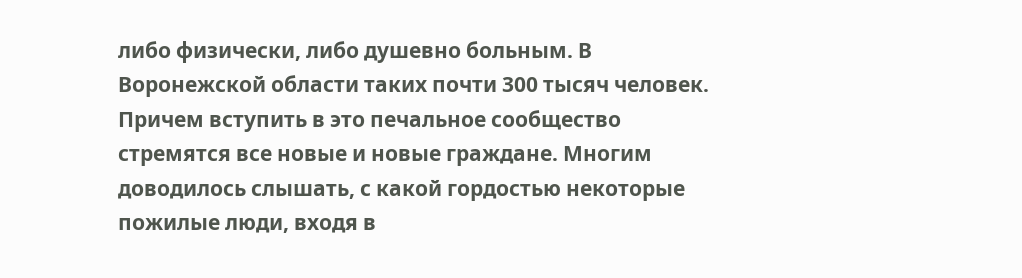либо физически, либо душевно больным. В Воронежской области таких почти 300 тысяч человек. Причем вступить в это печальное сообщество стремятся все новые и новые граждане. Многим доводилось слышать, с какой гордостью некоторые пожилые люди, входя в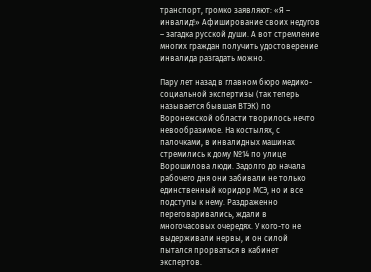транспорт, громко заявляют: «Я – инвалид!» Афиширование своих недугов – загадка русской души. А вот стремление многих граждан получить удостоверение инвалида разгадать можно.

Пару лет назад в главном бюро медико-социальной экспертизы (так теперь называется бывшая ВТЭК) по Воронежской области творилось нечто невообразимое. На костылях, с палочками, в инвалидных машинах стремились к дому №14 по улице Ворошилова люди. Задолго до начала рабочего дня они забивали не только единственный коридор МСЭ, но и все подступы к нему. Раздраженно переговаривались, ждали в многочасовых очередях. У кого-то не выдерживали нервы, и он силой пытался прорваться в кабинет экспертов.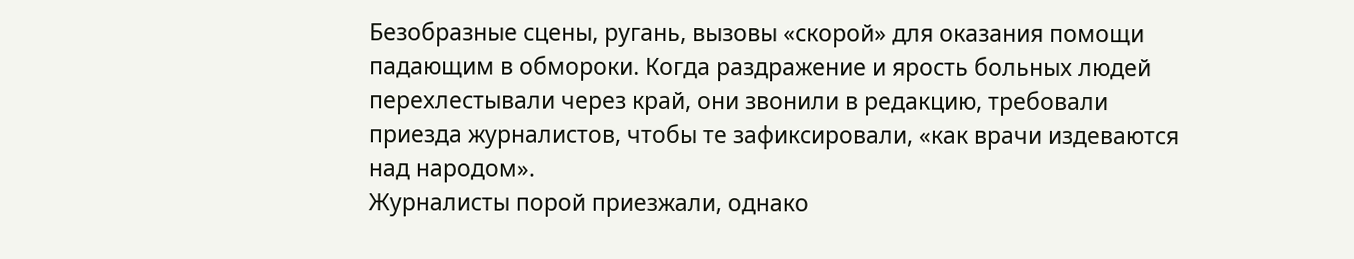Безобразные сцены, ругань, вызовы «скорой» для оказания помощи падающим в обмороки. Когда раздражение и ярость больных людей перехлестывали через край, они звонили в редакцию, требовали приезда журналистов, чтобы те зафиксировали, «как врачи издеваются над народом».
Журналисты порой приезжали, однако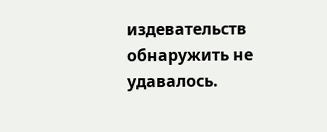издевательств обнаружить не удавалось.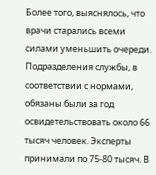Более того, выяснялось, что врачи старались всеми силами уменьшить очереди. Подразделения службы, в соответствии с нормами, обязаны были за год освидетельствовать около 66 тысяч человек. Эксперты принимали по 75-80 тысяч. В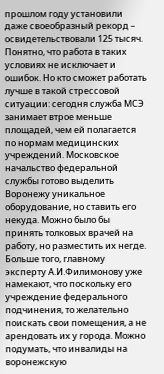прошлом году установили даже своеобразный рекорд – освидетельствовали 125 тысяч.
Понятно, что работа в таких условиях не исключает и ошибок. Но кто сможет работать лучше в такой стрессовой ситуации: сегодня служба МСЭ занимает втрое меньше площадей, чем ей полагается по нормам медицинских учреждений. Московское начальство федеральной службы готово выделить Воронежу уникальное оборудование, но ставить его некуда. Можно было бы принять толковых врачей на работу, но разместить их негде. Больше того, главному эксперту А.И.Филимонову уже намекают, что поскольку его учреждение федерального подчинения, то желательно поискать свои помещения, а не арендовать их у города. Можно подумать, что инвалиды на воронежскую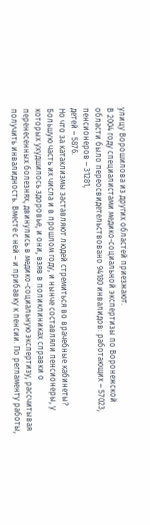улицу Ворошилова из других областей приезжают.
В 2004 году специалистами медико-социальной экспертизы по Воронежской области было переосвидетельствовано 94180 инвалидов: работающих – 57023, пенсионеров – 31281,
детей – 5876.
Но что за катаклизмы заставляют людей стремиться во врачебные кабинеты? Большую часть их числа и в прошлом году, и нынче составляли пенсионеры, у которых ухудшилось здоровье, и они, взяв в поликлиниках справки о перенесенных болезнях, двинулись в медико-социальную экспертизу, рассчитывая получить инвалидность. Вместе с ней – и прибавку к пенсии. По регламенту работы,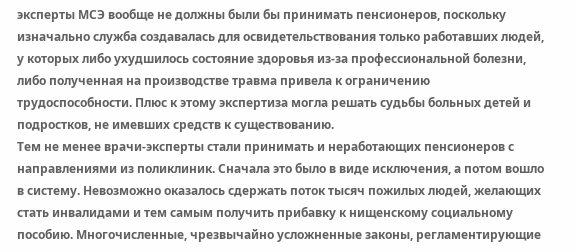эксперты МСЭ вообще не должны были бы принимать пенсионеров, поскольку изначально служба создавалась для освидетельствования только работавших людей, у которых либо ухудшилось состояние здоровья из-за профессиональной болезни, либо полученная на производстве травма привела к ограничению трудоспособности. Плюс к этому экспертиза могла решать судьбы больных детей и подростков, не имевших средств к существованию.
Тем не менее врачи-эксперты стали принимать и неработающих пенсионеров с направлениями из поликлиник. Сначала это было в виде исключения, а потом вошло в систему. Невозможно оказалось сдержать поток тысяч пожилых людей, желающих стать инвалидами и тем самым получить прибавку к нищенскому социальному пособию. Многочисленные, чрезвычайно усложненные законы, регламентирующие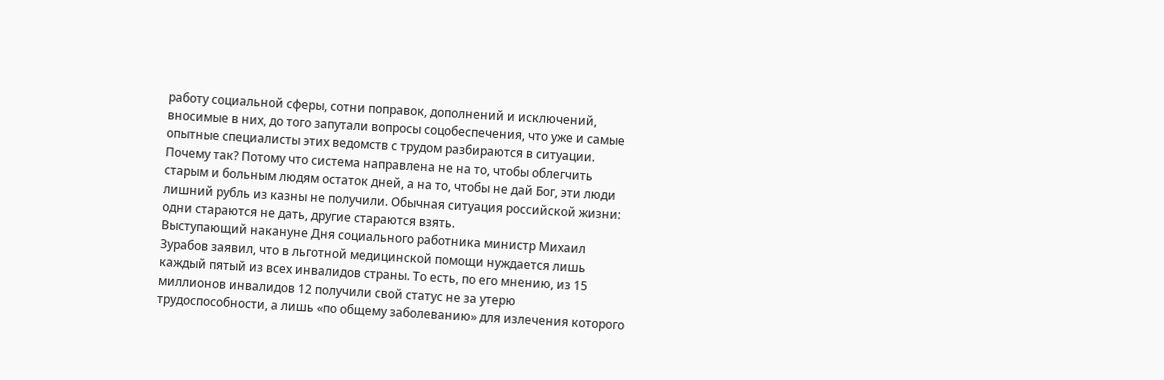работу социальной сферы, сотни поправок, дополнений и исключений, вносимые в них, до того запутали вопросы соцобеспечения, что уже и самые опытные специалисты этих ведомств с трудом разбираются в ситуации. Почему так? Потому что система направлена не на то, чтобы облегчить старым и больным людям остаток дней, а на то, чтобы не дай Бог, эти люди лишний рубль из казны не получили. Обычная ситуация российской жизни: одни стараются не дать, другие стараются взять.
Выступающий накануне Дня социального работника министр Михаил Зурабов заявил, что в льготной медицинской помощи нуждается лишь каждый пятый из всех инвалидов страны. То есть, по его мнению, из 15 миллионов инвалидов 12 получили свой статус не за утерю трудоспособности, а лишь «по общему заболеванию» для излечения которого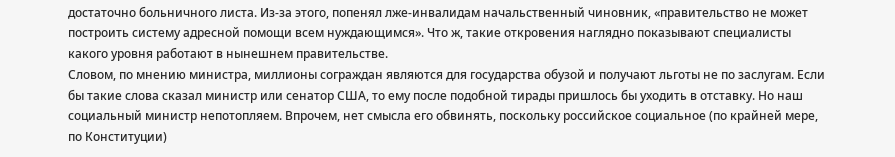достаточно больничного листа. Из-за этого, попенял лже-инвалидам начальственный чиновник, «правительство не может построить систему адресной помощи всем нуждающимся». Что ж, такие откровения наглядно показывают специалисты какого уровня работают в нынешнем правительстве.
Словом, по мнению министра, миллионы сограждан являются для государства обузой и получают льготы не по заслугам. Если бы такие слова сказал министр или сенатор США, то ему после подобной тирады пришлось бы уходить в отставку. Но наш социальный министр непотопляем. Впрочем, нет смысла его обвинять, поскольку российское социальное (по крайней мере, по Конституции)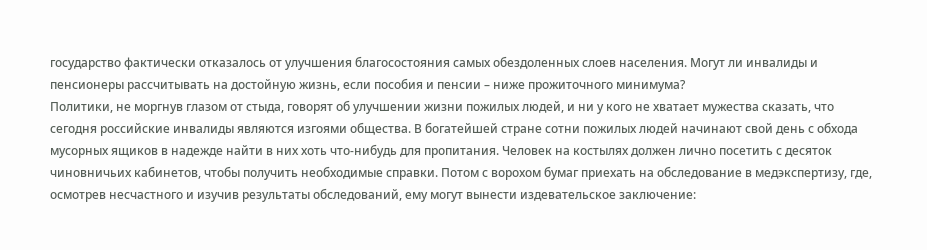государство фактически отказалось от улучшения благосостояния самых обездоленных слоев населения. Могут ли инвалиды и пенсионеры рассчитывать на достойную жизнь, если пособия и пенсии – ниже прожиточного минимума?
Политики, не моргнув глазом от стыда, говорят об улучшении жизни пожилых людей, и ни у кого не хватает мужества сказать, что сегодня российские инвалиды являются изгоями общества. В богатейшей стране сотни пожилых людей начинают свой день с обхода мусорных ящиков в надежде найти в них хоть что-нибудь для пропитания. Человек на костылях должен лично посетить с десяток чиновничьих кабинетов, чтобы получить необходимые справки. Потом с ворохом бумаг приехать на обследование в медэкспертизу, где, осмотрев несчастного и изучив результаты обследований, ему могут вынести издевательское заключение: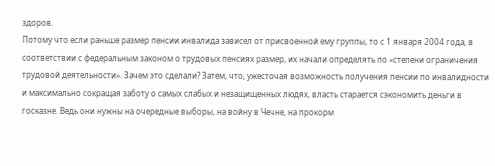здоров.
Потому что если раньше размер пенсии инвалида зависел от присвоенной ему группы, то с 1 января 2004 года, в соответствии с федеральным законом о трудовых пенсиях размер, их начали определять по «степени ограничения трудовой деятельности». Зачем это сделали? Затем, что, ужесточая возможность получения пенсии по инвалидности и максимально сокращая заботу о самых слабых и незащищенных людях, власть старается сэкономить деньги в госказне. Ведь они нужны на очередные выборы, на войну в Чечне, на прокорм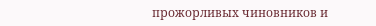прожорливых чиновников и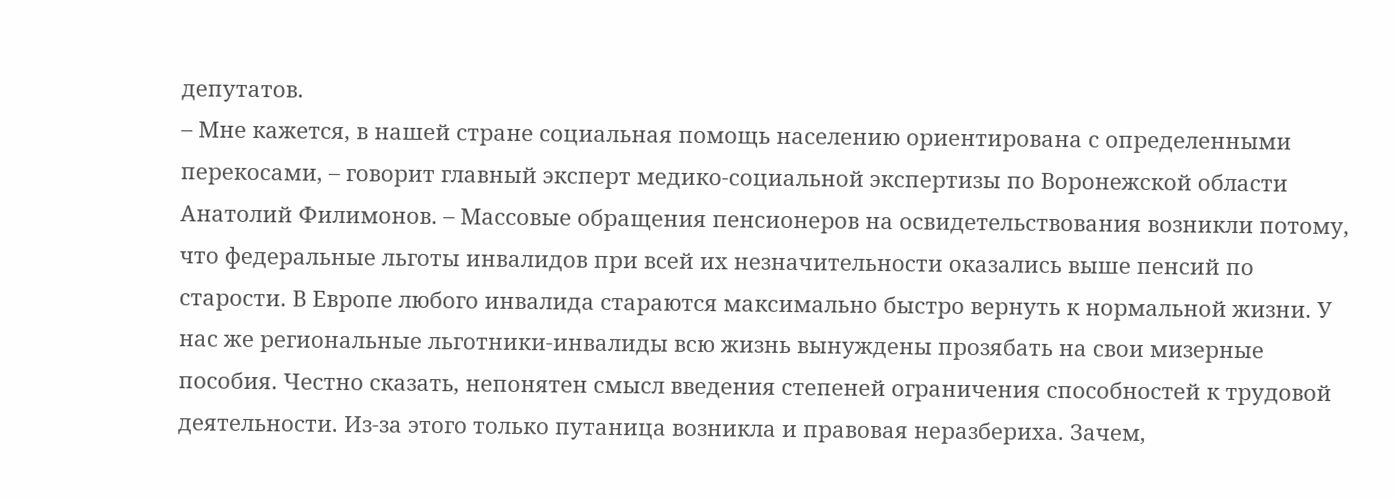депутатов.
– Мне кажется, в нашей стране социальная помощь населению ориентирована с определенными перекосами, – говорит главный эксперт медико-социальной экспертизы по Воронежской области Анатолий Филимонов. – Массовые обращения пенсионеров на освидетельствования возникли потому, что федеральные льготы инвалидов при всей их незначительности оказались выше пенсий по старости. В Европе любого инвалида стараются максимально быстро вернуть к нормальной жизни. У нас же региональные льготники-инвалиды всю жизнь вынуждены прозябать на свои мизерные пособия. Честно сказать, непонятен смысл введения степеней ограничения способностей к трудовой деятельности. Из-за этого только путаница возникла и правовая неразбериха. Зачем,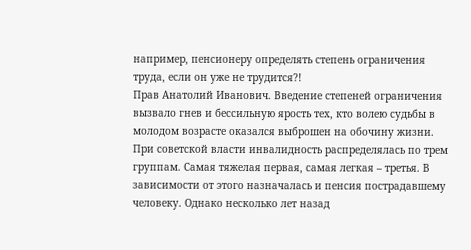например, пенсионеру определять степень ограничения труда, если он уже не трудится?!
Прав Анатолий Иванович. Введение степеней ограничения вызвало гнев и бессильную ярость тех, кто волею судьбы в молодом возрасте оказался выброшен на обочину жизни. При советской власти инвалидность распределялась по трем группам. Самая тяжелая первая, самая легкая – третья. В зависимости от этого назначалась и пенсия пострадавшему человеку. Однако несколько лет назад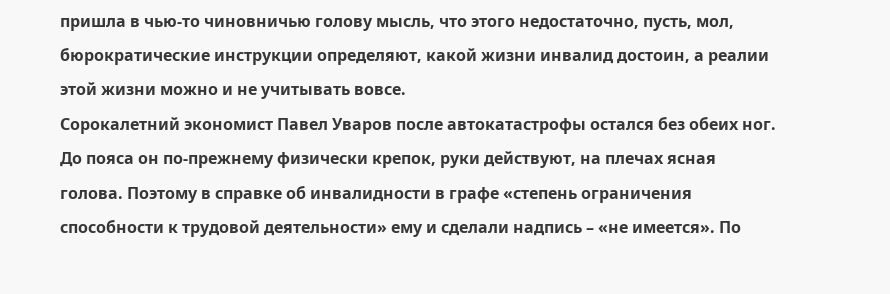пришла в чью-то чиновничью голову мысль, что этого недостаточно, пусть, мол, бюрократические инструкции определяют, какой жизни инвалид достоин, а реалии этой жизни можно и не учитывать вовсе.
Сорокалетний экономист Павел Уваров после автокатастрофы остался без обеих ног. До пояса он по-прежнему физически крепок, руки действуют, на плечах ясная голова. Поэтому в справке об инвалидности в графе «степень ограничения способности к трудовой деятельности» ему и сделали надпись – «не имеется». По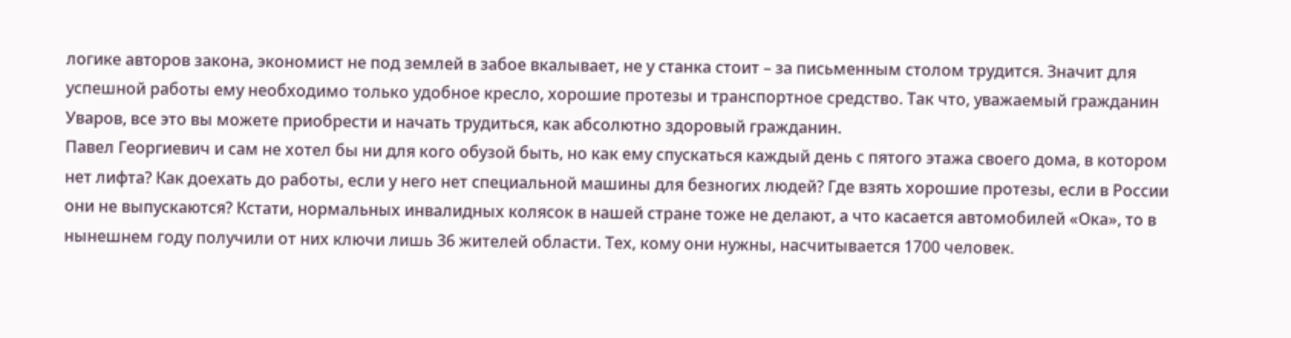логике авторов закона, экономист не под землей в забое вкалывает, не у станка стоит – за письменным столом трудится. Значит для успешной работы ему необходимо только удобное кресло, хорошие протезы и транспортное средство. Так что, уважаемый гражданин Уваров, все это вы можете приобрести и начать трудиться, как абсолютно здоровый гражданин.
Павел Георгиевич и сам не хотел бы ни для кого обузой быть, но как ему спускаться каждый день с пятого этажа своего дома, в котором нет лифта? Как доехать до работы, если у него нет специальной машины для безногих людей? Где взять хорошие протезы, если в России они не выпускаются? Кстати, нормальных инвалидных колясок в нашей стране тоже не делают, а что касается автомобилей «Ока», то в нынешнем году получили от них ключи лишь 36 жителей области. Тех, кому они нужны, насчитывается 1700 человек.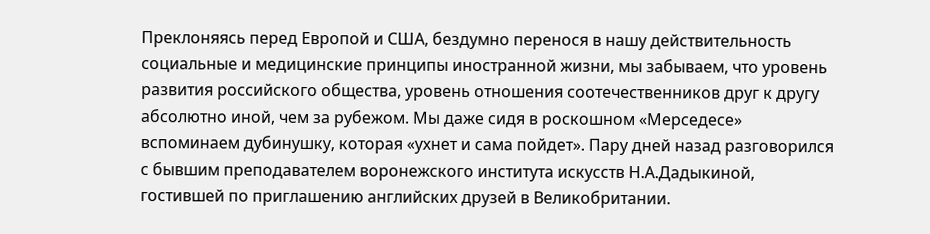Преклоняясь перед Европой и США, бездумно перенося в нашу действительность социальные и медицинские принципы иностранной жизни, мы забываем, что уровень развития российского общества, уровень отношения соотечественников друг к другу абсолютно иной, чем за рубежом. Мы даже сидя в роскошном «Мерседесе» вспоминаем дубинушку, которая «ухнет и сама пойдет». Пару дней назад разговорился с бывшим преподавателем воронежского института искусств Н.А.Дадыкиной, гостившей по приглашению английских друзей в Великобритании.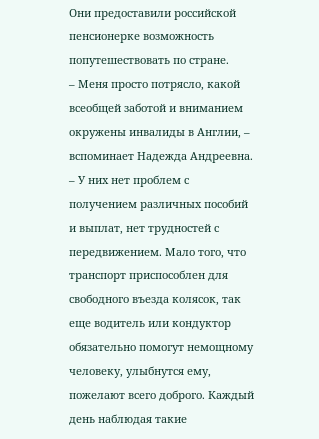Они предоставили российской пенсионерке возможность попутешествовать по стране.
– Меня просто потрясло, какой всеобщей заботой и вниманием окружены инвалиды в Англии, – вспоминает Надежда Андреевна. – У них нет проблем с получением различных пособий и выплат, нет трудностей с передвижением. Мало того, что транспорт приспособлен для свободного въезда колясок, так еще водитель или кондуктор обязательно помогут немощному человеку, улыбнутся ему, пожелают всего доброго. Каждый день наблюдая такие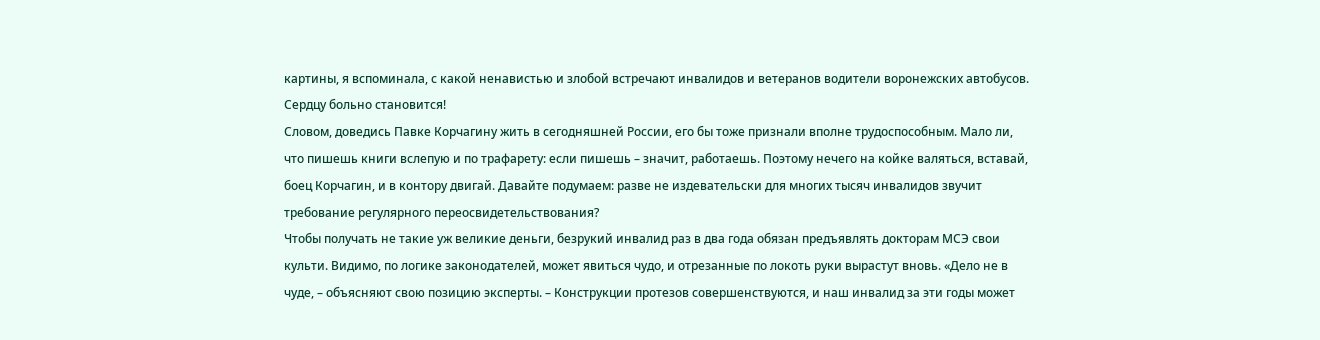картины, я вспоминала, с какой ненавистью и злобой встречают инвалидов и ветеранов водители воронежских автобусов. Сердцу больно становится!
Словом, доведись Павке Корчагину жить в сегодняшней России, его бы тоже признали вполне трудоспособным. Мало ли, что пишешь книги вслепую и по трафарету: если пишешь – значит, работаешь. Поэтому нечего на койке валяться, вставай, боец Корчагин, и в контору двигай. Давайте подумаем: разве не издевательски для многих тысяч инвалидов звучит требование регулярного переосвидетельствования?
Чтобы получать не такие уж великие деньги, безрукий инвалид раз в два года обязан предъявлять докторам МСЭ свои культи. Видимо, по логике законодателей, может явиться чудо, и отрезанные по локоть руки вырастут вновь. «Дело не в чуде, – объясняют свою позицию эксперты. – Конструкции протезов совершенствуются, и наш инвалид за эти годы может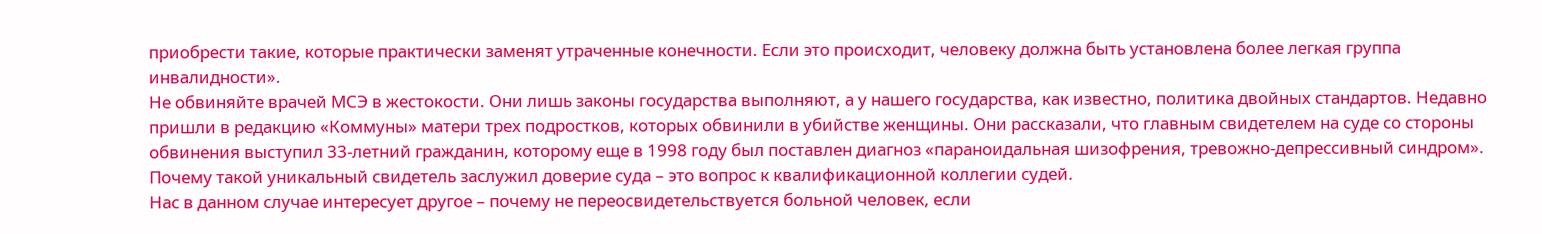приобрести такие, которые практически заменят утраченные конечности. Если это происходит, человеку должна быть установлена более легкая группа инвалидности».
Не обвиняйте врачей МСЭ в жестокости. Они лишь законы государства выполняют, а у нашего государства, как известно, политика двойных стандартов. Недавно пришли в редакцию «Коммуны» матери трех подростков, которых обвинили в убийстве женщины. Они рассказали, что главным свидетелем на суде со стороны обвинения выступил 33-летний гражданин, которому еще в 1998 году был поставлен диагноз «параноидальная шизофрения, тревожно-депрессивный синдром». Почему такой уникальный свидетель заслужил доверие суда – это вопрос к квалификационной коллегии судей.
Нас в данном случае интересует другое – почему не переосвидетельствуется больной человек, если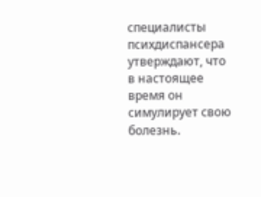специалисты психдиспансера утверждают, что в настоящее время он симулирует свою болезнь.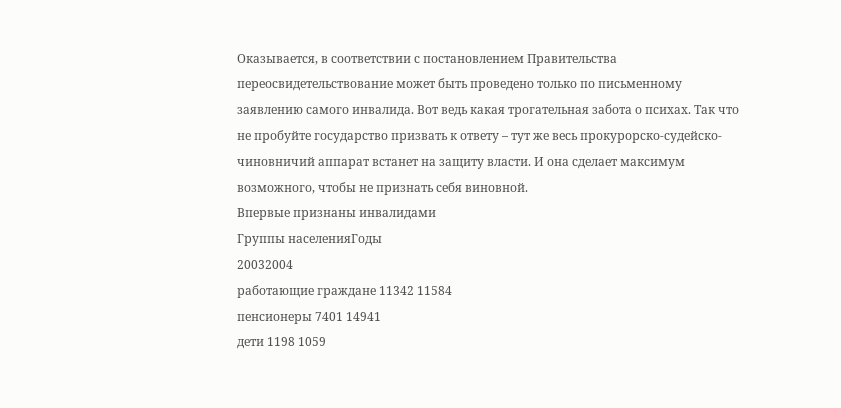Оказывается, в соответствии с постановлением Правительства переосвидетельствование может быть проведено только по письменному заявлению самого инвалида. Вот ведь какая трогательная забота о психах. Так что не пробуйте государство призвать к ответу – тут же весь прокурорско-судейско-чиновничий аппарат встанет на защиту власти. И она сделает максимум возможного, чтобы не признать себя виновной.
Впервые признаны инвалидами
Группы населенияГоды
20032004
работающие граждане 11342 11584
пенсионеры 7401 14941
дети 1198 1059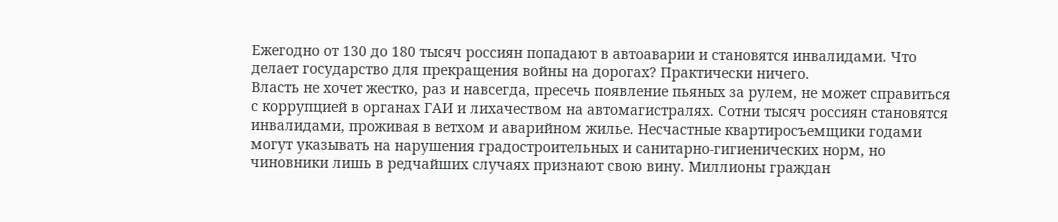Ежегодно от 130 до 180 тысяч россиян попадают в автоаварии и становятся инвалидами. Что делает государство для прекращения войны на дорогах? Практически ничего.
Власть не хочет жестко, раз и навсегда, пресечь появление пьяных за рулем, не может справиться с коррупцией в органах ГАИ и лихачеством на автомагистралях. Сотни тысяч россиян становятся инвалидами, проживая в ветхом и аварийном жилье. Несчастные квартиросъемщики годами могут указывать на нарушения градостроительных и санитарно-гигиенических норм, но чиновники лишь в редчайших случаях признают свою вину. Миллионы граждан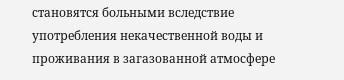становятся больными вследствие употребления некачественной воды и проживания в загазованной атмосфере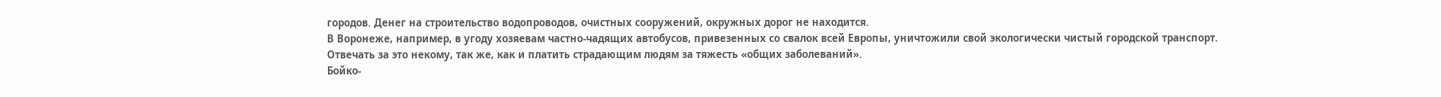городов. Денег на строительство водопроводов, очистных сооружений, окружных дорог не находится.
В Воронеже, например, в угоду хозяевам частно-чадящих автобусов, привезенных со свалок всей Европы, уничтожили свой экологически чистый городской транспорт. Отвечать за это некому, так же, как и платить страдающим людям за тяжесть «общих заболеваний».
Бойко-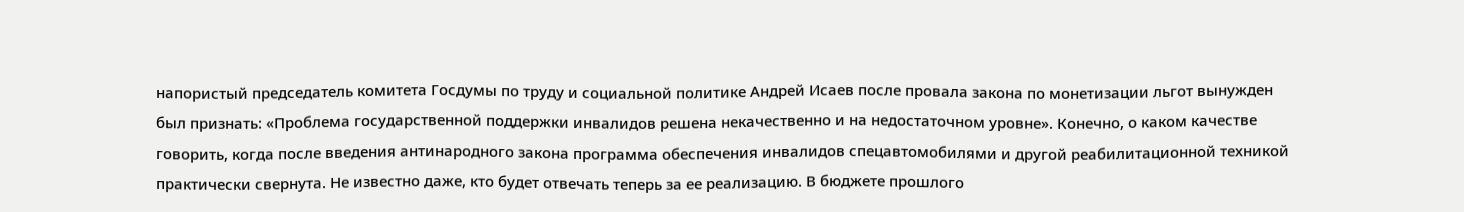напористый председатель комитета Госдумы по труду и социальной политике Андрей Исаев после провала закона по монетизации льгот вынужден был признать: «Проблема государственной поддержки инвалидов решена некачественно и на недостаточном уровне». Конечно, о каком качестве говорить, когда после введения антинародного закона программа обеспечения инвалидов спецавтомобилями и другой реабилитационной техникой практически свернута. Не известно даже, кто будет отвечать теперь за ее реализацию. В бюджете прошлого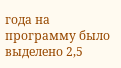года на программу было выделено 2,5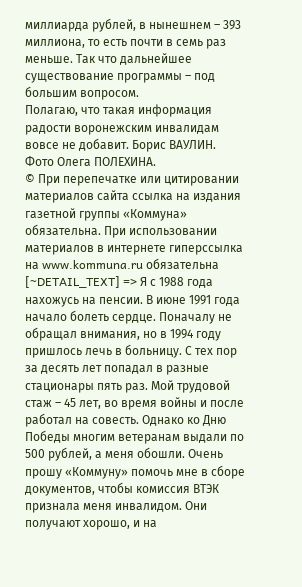миллиарда рублей, в нынешнем – 393 миллиона, то есть почти в семь раз меньше. Так что дальнейшее существование программы – под большим вопросом.
Полагаю, что такая информация радости воронежским инвалидам вовсе не добавит. Борис ВАУЛИН.
Фото Олега ПОЛЕХИНА.
© При перепечатке или цитировании материалов cайта ссылка на издания газетной группы «Коммуна» обязательна. При использовании материалов в интернете гиперссылка на www.kommuna.ru обязательна
[~DETAIL_TEXT] => Я с 1988 года нахожусь на пенсии. В июне 1991 года начало болеть сердце. Поначалу не обращал внимания, но в 1994 году пришлось лечь в больницу. С тех пор за десять лет попадал в разные стационары пять раз. Мой трудовой стаж – 45 лет, во время войны и после работал на совесть. Однако ко Дню Победы многим ветеранам выдали по 500 рублей, а меня обошли. Очень прошу «Коммуну» помочь мне в сборе документов, чтобы комиссия ВТЭК признала меня инвалидом. Они получают хорошо, и на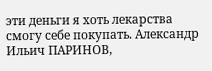эти деньги я хоть лекарства смогу себе покупать. Александр Ильич ПАРИНОВ,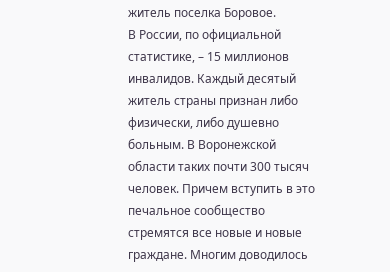житель поселка Боровое.
В России, по официальной статистике, – 15 миллионов инвалидов. Каждый десятый житель страны признан либо физически, либо душевно больным. В Воронежской области таких почти 300 тысяч человек. Причем вступить в это печальное сообщество стремятся все новые и новые граждане. Многим доводилось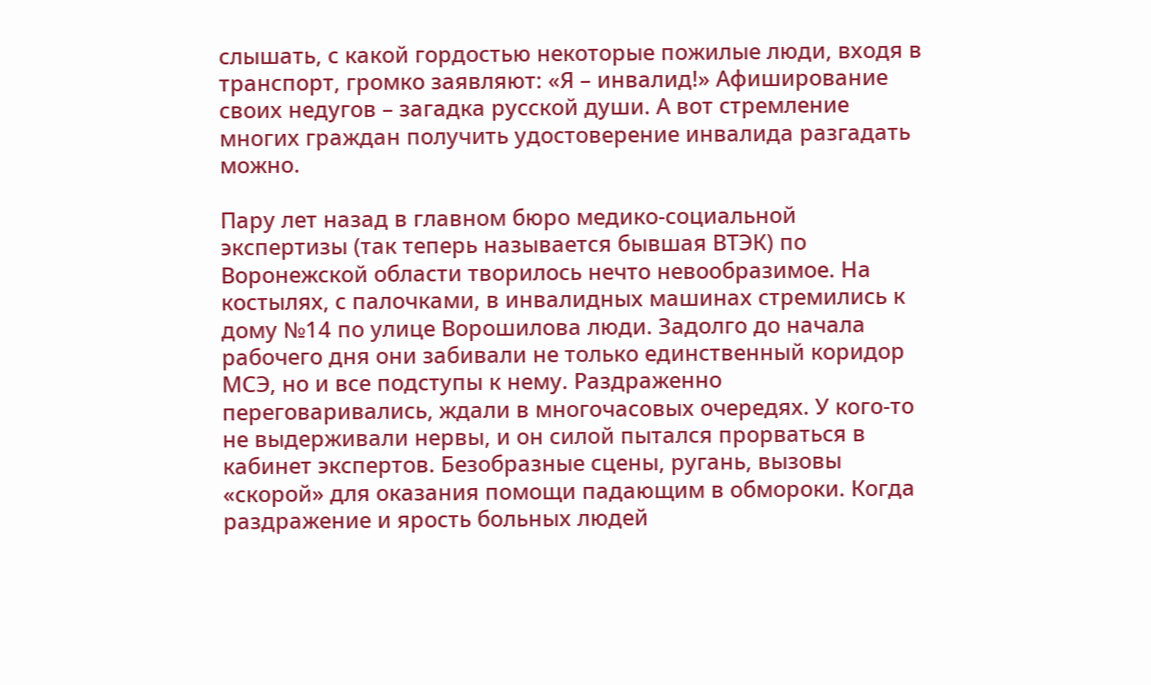слышать, с какой гордостью некоторые пожилые люди, входя в транспорт, громко заявляют: «Я – инвалид!» Афиширование своих недугов – загадка русской души. А вот стремление многих граждан получить удостоверение инвалида разгадать можно.

Пару лет назад в главном бюро медико-социальной экспертизы (так теперь называется бывшая ВТЭК) по Воронежской области творилось нечто невообразимое. На костылях, с палочками, в инвалидных машинах стремились к дому №14 по улице Ворошилова люди. Задолго до начала рабочего дня они забивали не только единственный коридор МСЭ, но и все подступы к нему. Раздраженно переговаривались, ждали в многочасовых очередях. У кого-то не выдерживали нервы, и он силой пытался прорваться в кабинет экспертов. Безобразные сцены, ругань, вызовы «скорой» для оказания помощи падающим в обмороки. Когда раздражение и ярость больных людей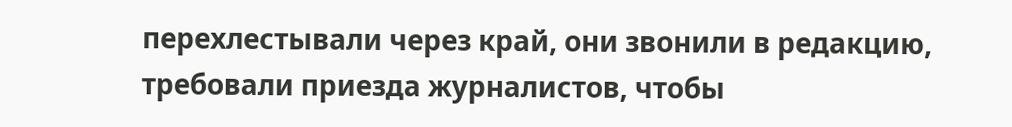перехлестывали через край, они звонили в редакцию, требовали приезда журналистов, чтобы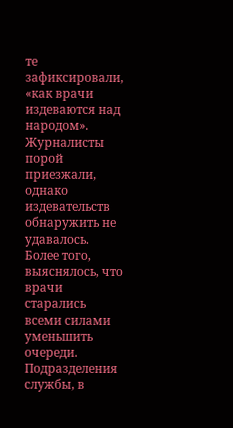те зафиксировали, «как врачи издеваются над народом».
Журналисты порой приезжали, однако издевательств обнаружить не удавалось. Более того, выяснялось, что врачи старались всеми силами уменьшить очереди. Подразделения службы, в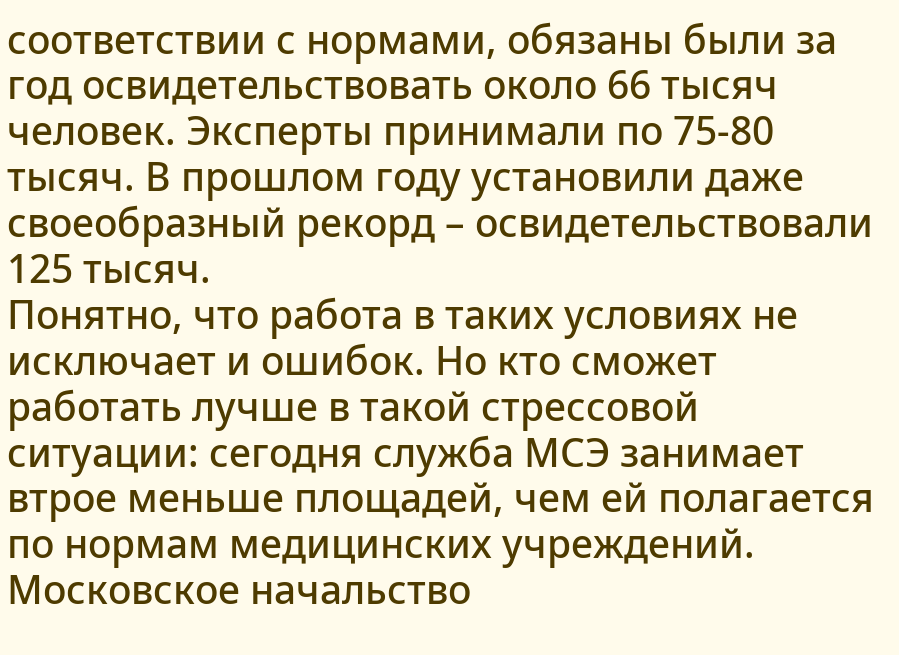соответствии с нормами, обязаны были за год освидетельствовать около 66 тысяч человек. Эксперты принимали по 75-80 тысяч. В прошлом году установили даже своеобразный рекорд – освидетельствовали 125 тысяч.
Понятно, что работа в таких условиях не исключает и ошибок. Но кто сможет работать лучше в такой стрессовой ситуации: сегодня служба МСЭ занимает втрое меньше площадей, чем ей полагается по нормам медицинских учреждений. Московское начальство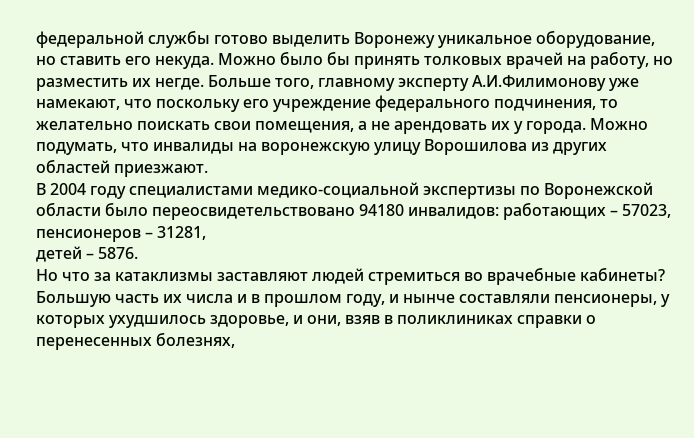федеральной службы готово выделить Воронежу уникальное оборудование, но ставить его некуда. Можно было бы принять толковых врачей на работу, но разместить их негде. Больше того, главному эксперту А.И.Филимонову уже намекают, что поскольку его учреждение федерального подчинения, то желательно поискать свои помещения, а не арендовать их у города. Можно подумать, что инвалиды на воронежскую улицу Ворошилова из других областей приезжают.
В 2004 году специалистами медико-социальной экспертизы по Воронежской области было переосвидетельствовано 94180 инвалидов: работающих – 57023, пенсионеров – 31281,
детей – 5876.
Но что за катаклизмы заставляют людей стремиться во врачебные кабинеты? Большую часть их числа и в прошлом году, и нынче составляли пенсионеры, у которых ухудшилось здоровье, и они, взяв в поликлиниках справки о перенесенных болезнях,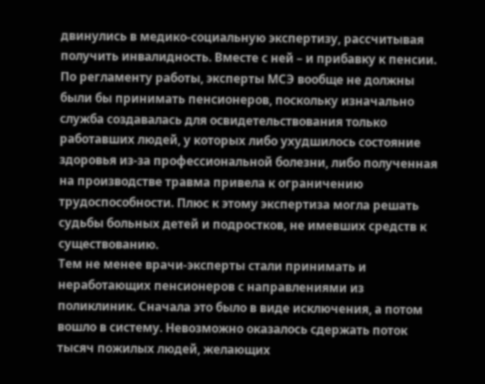двинулись в медико-социальную экспертизу, рассчитывая получить инвалидность. Вместе с ней – и прибавку к пенсии. По регламенту работы, эксперты МСЭ вообще не должны были бы принимать пенсионеров, поскольку изначально служба создавалась для освидетельствования только работавших людей, у которых либо ухудшилось состояние здоровья из-за профессиональной болезни, либо полученная на производстве травма привела к ограничению трудоспособности. Плюс к этому экспертиза могла решать судьбы больных детей и подростков, не имевших средств к существованию.
Тем не менее врачи-эксперты стали принимать и неработающих пенсионеров с направлениями из поликлиник. Сначала это было в виде исключения, а потом вошло в систему. Невозможно оказалось сдержать поток тысяч пожилых людей, желающих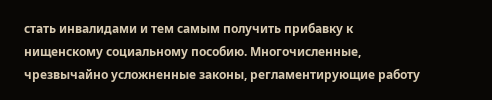стать инвалидами и тем самым получить прибавку к нищенскому социальному пособию. Многочисленные, чрезвычайно усложненные законы, регламентирующие работу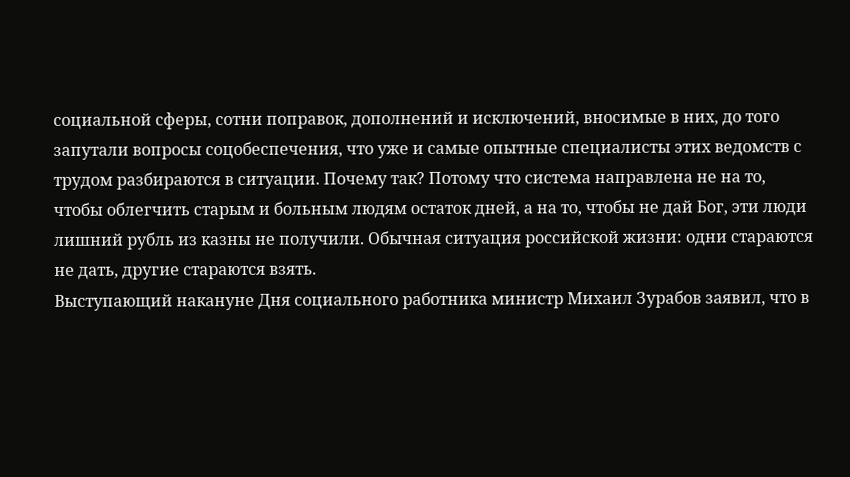социальной сферы, сотни поправок, дополнений и исключений, вносимые в них, до того запутали вопросы соцобеспечения, что уже и самые опытные специалисты этих ведомств с трудом разбираются в ситуации. Почему так? Потому что система направлена не на то, чтобы облегчить старым и больным людям остаток дней, а на то, чтобы не дай Бог, эти люди лишний рубль из казны не получили. Обычная ситуация российской жизни: одни стараются не дать, другие стараются взять.
Выступающий накануне Дня социального работника министр Михаил Зурабов заявил, что в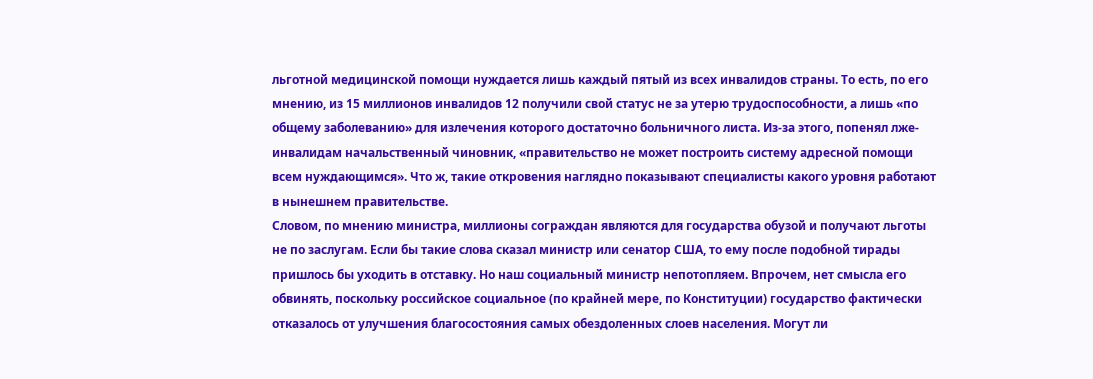льготной медицинской помощи нуждается лишь каждый пятый из всех инвалидов страны. То есть, по его мнению, из 15 миллионов инвалидов 12 получили свой статус не за утерю трудоспособности, а лишь «по общему заболеванию» для излечения которого достаточно больничного листа. Из-за этого, попенял лже-инвалидам начальственный чиновник, «правительство не может построить систему адресной помощи всем нуждающимся». Что ж, такие откровения наглядно показывают специалисты какого уровня работают в нынешнем правительстве.
Словом, по мнению министра, миллионы сограждан являются для государства обузой и получают льготы не по заслугам. Если бы такие слова сказал министр или сенатор США, то ему после подобной тирады пришлось бы уходить в отставку. Но наш социальный министр непотопляем. Впрочем, нет смысла его обвинять, поскольку российское социальное (по крайней мере, по Конституции) государство фактически отказалось от улучшения благосостояния самых обездоленных слоев населения. Могут ли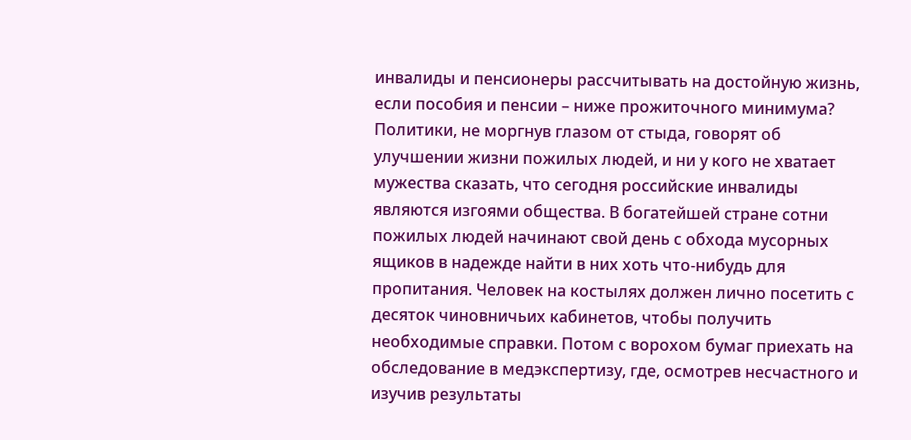инвалиды и пенсионеры рассчитывать на достойную жизнь, если пособия и пенсии – ниже прожиточного минимума?
Политики, не моргнув глазом от стыда, говорят об улучшении жизни пожилых людей, и ни у кого не хватает мужества сказать, что сегодня российские инвалиды являются изгоями общества. В богатейшей стране сотни пожилых людей начинают свой день с обхода мусорных ящиков в надежде найти в них хоть что-нибудь для пропитания. Человек на костылях должен лично посетить с десяток чиновничьих кабинетов, чтобы получить необходимые справки. Потом с ворохом бумаг приехать на обследование в медэкспертизу, где, осмотрев несчастного и изучив результаты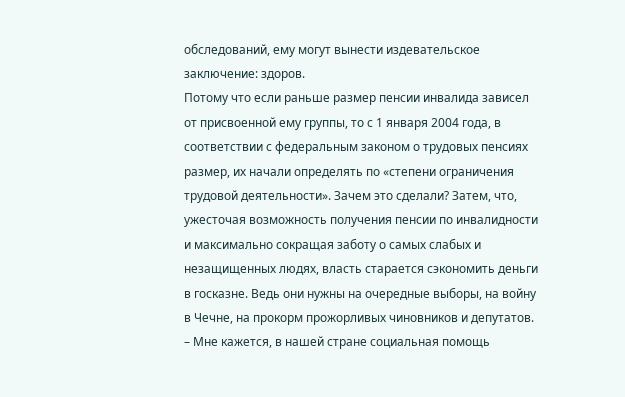обследований, ему могут вынести издевательское заключение: здоров.
Потому что если раньше размер пенсии инвалида зависел от присвоенной ему группы, то с 1 января 2004 года, в соответствии с федеральным законом о трудовых пенсиях размер, их начали определять по «степени ограничения трудовой деятельности». Зачем это сделали? Затем, что, ужесточая возможность получения пенсии по инвалидности и максимально сокращая заботу о самых слабых и незащищенных людях, власть старается сэкономить деньги в госказне. Ведь они нужны на очередные выборы, на войну в Чечне, на прокорм прожорливых чиновников и депутатов.
– Мне кажется, в нашей стране социальная помощь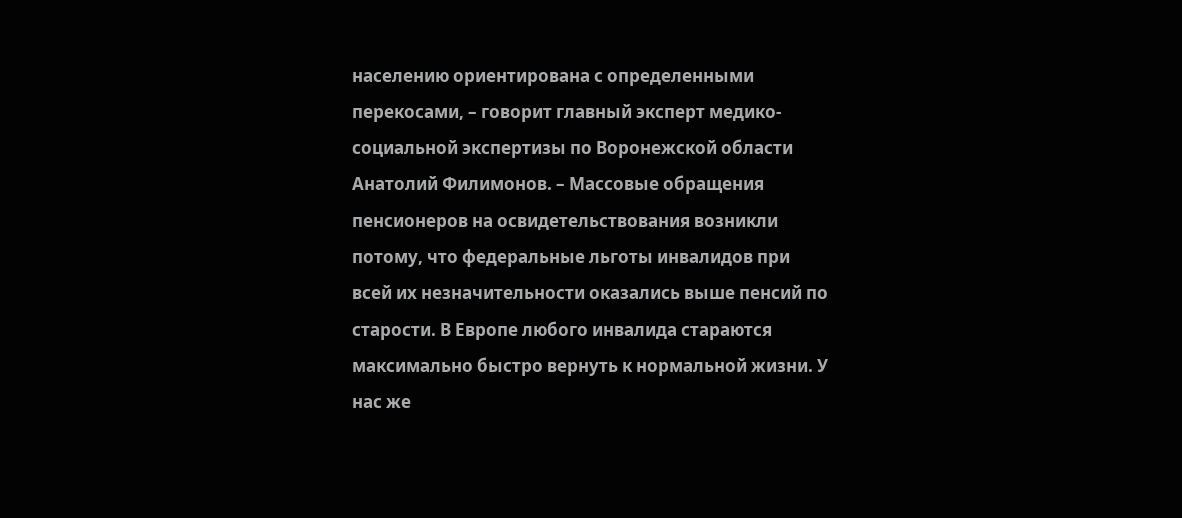населению ориентирована с определенными перекосами, – говорит главный эксперт медико-социальной экспертизы по Воронежской области Анатолий Филимонов. – Массовые обращения пенсионеров на освидетельствования возникли потому, что федеральные льготы инвалидов при всей их незначительности оказались выше пенсий по старости. В Европе любого инвалида стараются максимально быстро вернуть к нормальной жизни. У нас же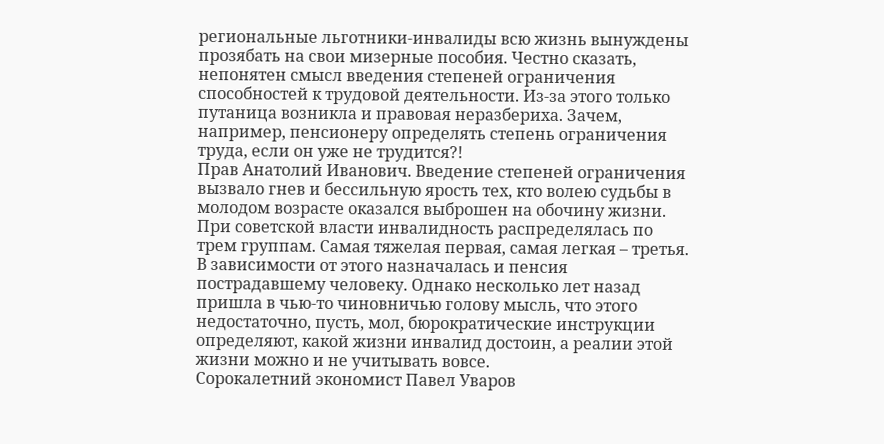региональные льготники-инвалиды всю жизнь вынуждены прозябать на свои мизерные пособия. Честно сказать, непонятен смысл введения степеней ограничения способностей к трудовой деятельности. Из-за этого только путаница возникла и правовая неразбериха. Зачем, например, пенсионеру определять степень ограничения труда, если он уже не трудится?!
Прав Анатолий Иванович. Введение степеней ограничения вызвало гнев и бессильную ярость тех, кто волею судьбы в молодом возрасте оказался выброшен на обочину жизни. При советской власти инвалидность распределялась по трем группам. Самая тяжелая первая, самая легкая – третья. В зависимости от этого назначалась и пенсия пострадавшему человеку. Однако несколько лет назад пришла в чью-то чиновничью голову мысль, что этого недостаточно, пусть, мол, бюрократические инструкции определяют, какой жизни инвалид достоин, а реалии этой жизни можно и не учитывать вовсе.
Сорокалетний экономист Павел Уваров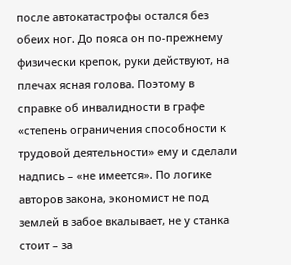после автокатастрофы остался без обеих ног. До пояса он по-прежнему физически крепок, руки действуют, на плечах ясная голова. Поэтому в справке об инвалидности в графе «степень ограничения способности к трудовой деятельности» ему и сделали надпись – «не имеется». По логике авторов закона, экономист не под землей в забое вкалывает, не у станка стоит – за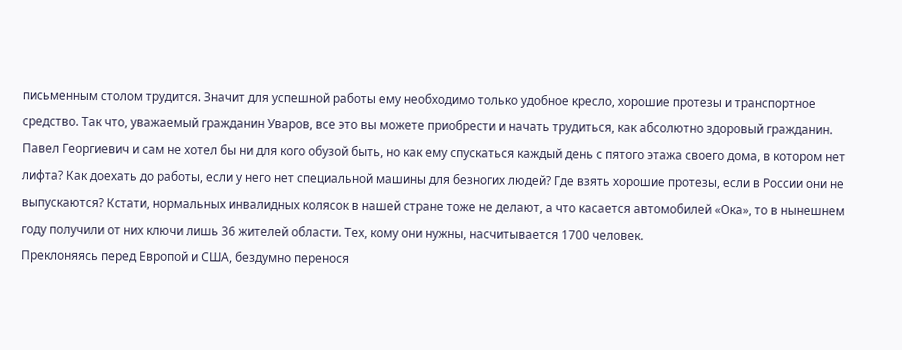письменным столом трудится. Значит для успешной работы ему необходимо только удобное кресло, хорошие протезы и транспортное средство. Так что, уважаемый гражданин Уваров, все это вы можете приобрести и начать трудиться, как абсолютно здоровый гражданин.
Павел Георгиевич и сам не хотел бы ни для кого обузой быть, но как ему спускаться каждый день с пятого этажа своего дома, в котором нет лифта? Как доехать до работы, если у него нет специальной машины для безногих людей? Где взять хорошие протезы, если в России они не выпускаются? Кстати, нормальных инвалидных колясок в нашей стране тоже не делают, а что касается автомобилей «Ока», то в нынешнем году получили от них ключи лишь 36 жителей области. Тех, кому они нужны, насчитывается 1700 человек.
Преклоняясь перед Европой и США, бездумно перенося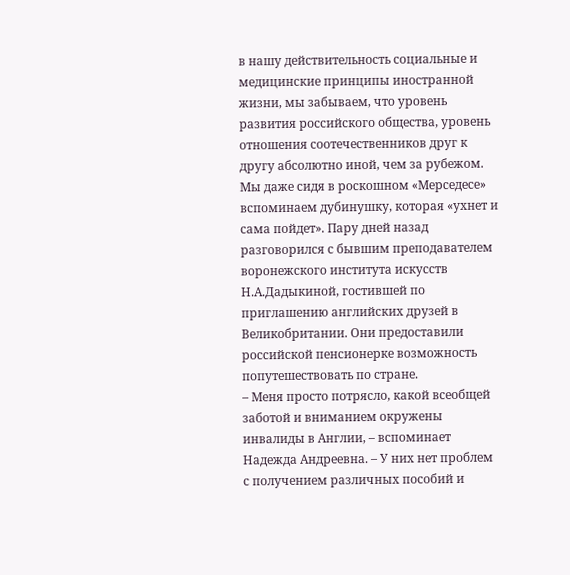в нашу действительность социальные и медицинские принципы иностранной жизни, мы забываем, что уровень развития российского общества, уровень отношения соотечественников друг к другу абсолютно иной, чем за рубежом. Мы даже сидя в роскошном «Мерседесе» вспоминаем дубинушку, которая «ухнет и сама пойдет». Пару дней назад разговорился с бывшим преподавателем воронежского института искусств Н.А.Дадыкиной, гостившей по приглашению английских друзей в Великобритании. Они предоставили российской пенсионерке возможность попутешествовать по стране.
– Меня просто потрясло, какой всеобщей заботой и вниманием окружены инвалиды в Англии, – вспоминает Надежда Андреевна. – У них нет проблем с получением различных пособий и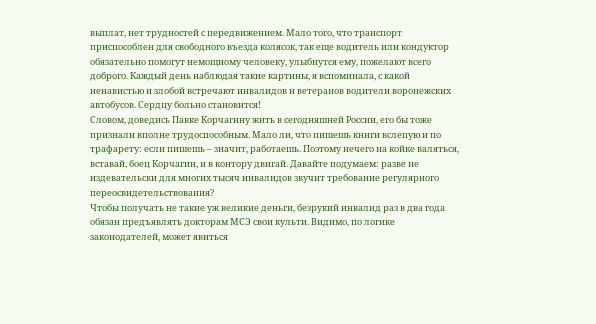выплат, нет трудностей с передвижением. Мало того, что транспорт приспособлен для свободного въезда колясок, так еще водитель или кондуктор обязательно помогут немощному человеку, улыбнутся ему, пожелают всего доброго. Каждый день наблюдая такие картины, я вспоминала, с какой ненавистью и злобой встречают инвалидов и ветеранов водители воронежских автобусов. Сердцу больно становится!
Словом, доведись Павке Корчагину жить в сегодняшней России, его бы тоже признали вполне трудоспособным. Мало ли, что пишешь книги вслепую и по трафарету: если пишешь – значит, работаешь. Поэтому нечего на койке валяться, вставай, боец Корчагин, и в контору двигай. Давайте подумаем: разве не издевательски для многих тысяч инвалидов звучит требование регулярного переосвидетельствования?
Чтобы получать не такие уж великие деньги, безрукий инвалид раз в два года обязан предъявлять докторам МСЭ свои культи. Видимо, по логике законодателей, может явиться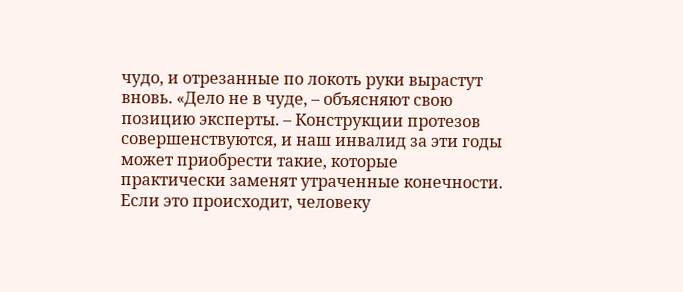чудо, и отрезанные по локоть руки вырастут вновь. «Дело не в чуде, – объясняют свою позицию эксперты. – Конструкции протезов совершенствуются, и наш инвалид за эти годы может приобрести такие, которые практически заменят утраченные конечности. Если это происходит, человеку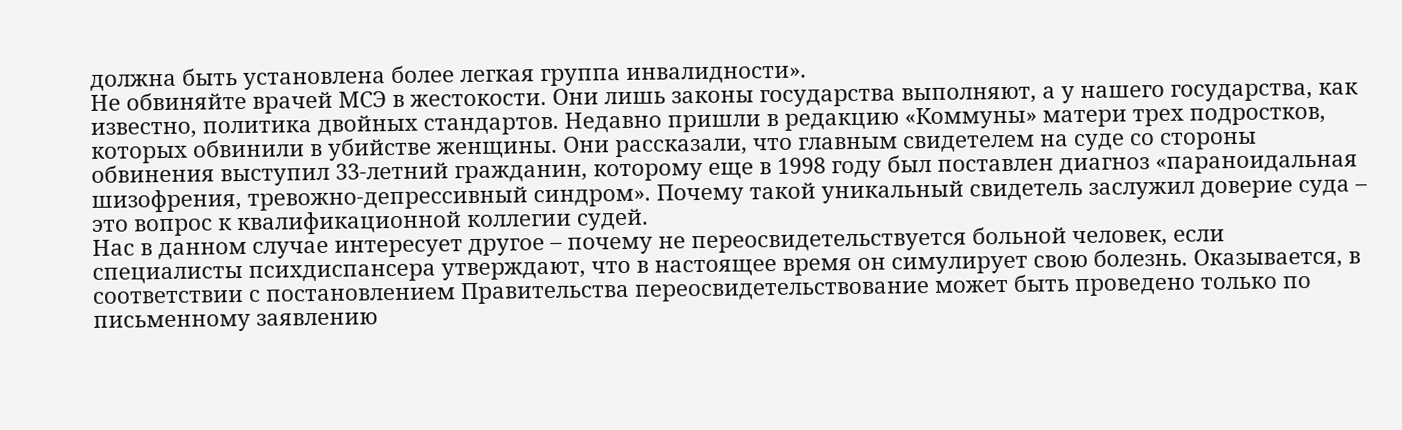должна быть установлена более легкая группа инвалидности».
Не обвиняйте врачей МСЭ в жестокости. Они лишь законы государства выполняют, а у нашего государства, как известно, политика двойных стандартов. Недавно пришли в редакцию «Коммуны» матери трех подростков, которых обвинили в убийстве женщины. Они рассказали, что главным свидетелем на суде со стороны обвинения выступил 33-летний гражданин, которому еще в 1998 году был поставлен диагноз «параноидальная шизофрения, тревожно-депрессивный синдром». Почему такой уникальный свидетель заслужил доверие суда – это вопрос к квалификационной коллегии судей.
Нас в данном случае интересует другое – почему не переосвидетельствуется больной человек, если специалисты психдиспансера утверждают, что в настоящее время он симулирует свою болезнь. Оказывается, в соответствии с постановлением Правительства переосвидетельствование может быть проведено только по письменному заявлению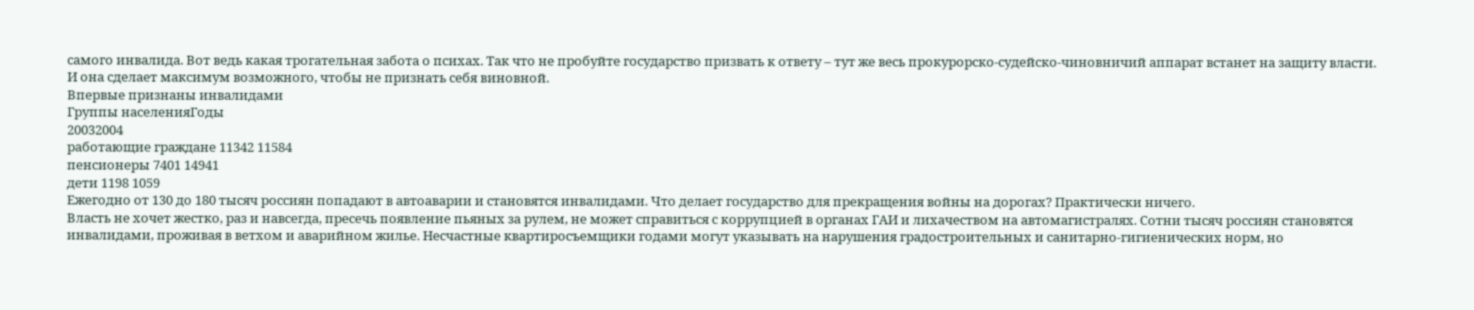самого инвалида. Вот ведь какая трогательная забота о психах. Так что не пробуйте государство призвать к ответу – тут же весь прокурорско-судейско-чиновничий аппарат встанет на защиту власти. И она сделает максимум возможного, чтобы не признать себя виновной.
Впервые признаны инвалидами
Группы населенияГоды
20032004
работающие граждане 11342 11584
пенсионеры 7401 14941
дети 1198 1059
Ежегодно от 130 до 180 тысяч россиян попадают в автоаварии и становятся инвалидами. Что делает государство для прекращения войны на дорогах? Практически ничего.
Власть не хочет жестко, раз и навсегда, пресечь появление пьяных за рулем, не может справиться с коррупцией в органах ГАИ и лихачеством на автомагистралях. Сотни тысяч россиян становятся инвалидами, проживая в ветхом и аварийном жилье. Несчастные квартиросъемщики годами могут указывать на нарушения градостроительных и санитарно-гигиенических норм, но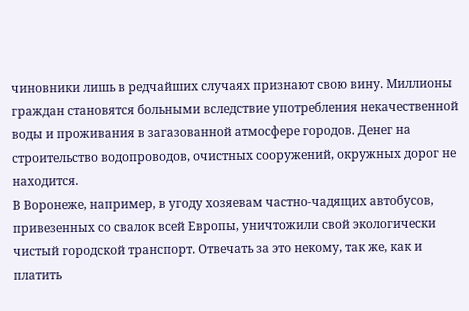чиновники лишь в редчайших случаях признают свою вину. Миллионы граждан становятся больными вследствие употребления некачественной воды и проживания в загазованной атмосфере городов. Денег на строительство водопроводов, очистных сооружений, окружных дорог не находится.
В Воронеже, например, в угоду хозяевам частно-чадящих автобусов, привезенных со свалок всей Европы, уничтожили свой экологически чистый городской транспорт. Отвечать за это некому, так же, как и платить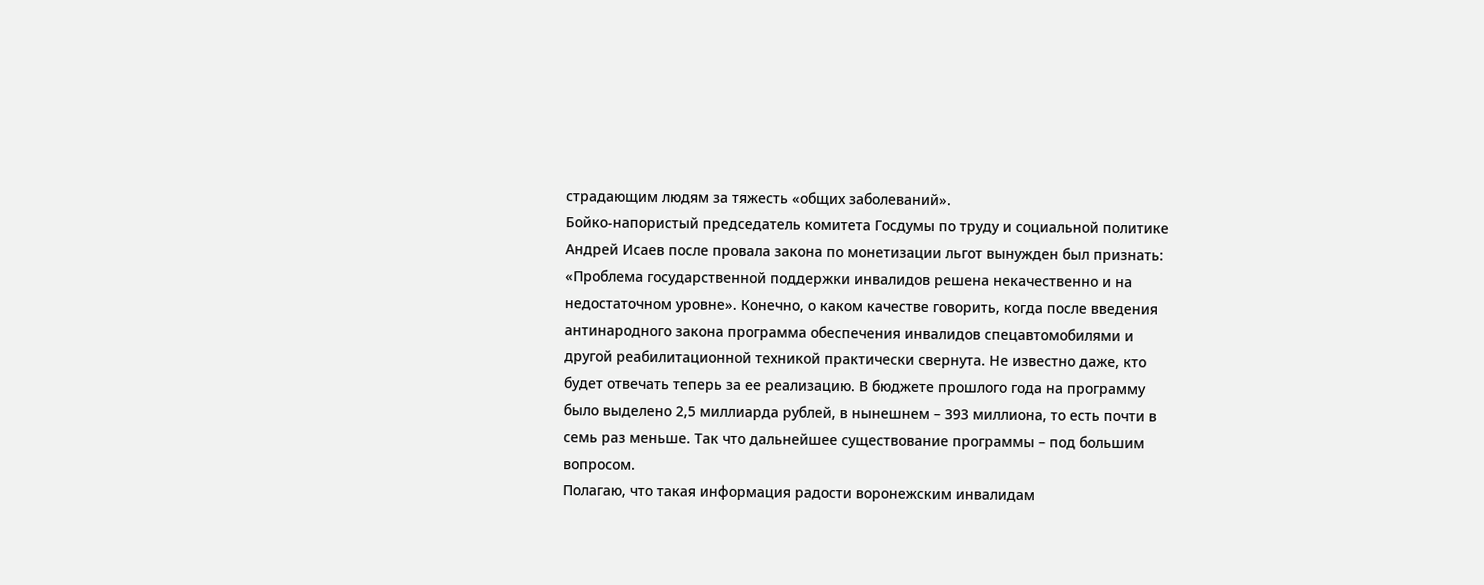страдающим людям за тяжесть «общих заболеваний».
Бойко-напористый председатель комитета Госдумы по труду и социальной политике Андрей Исаев после провала закона по монетизации льгот вынужден был признать: «Проблема государственной поддержки инвалидов решена некачественно и на недостаточном уровне». Конечно, о каком качестве говорить, когда после введения антинародного закона программа обеспечения инвалидов спецавтомобилями и другой реабилитационной техникой практически свернута. Не известно даже, кто будет отвечать теперь за ее реализацию. В бюджете прошлого года на программу было выделено 2,5 миллиарда рублей, в нынешнем – 393 миллиона, то есть почти в семь раз меньше. Так что дальнейшее существование программы – под большим вопросом.
Полагаю, что такая информация радости воронежским инвалидам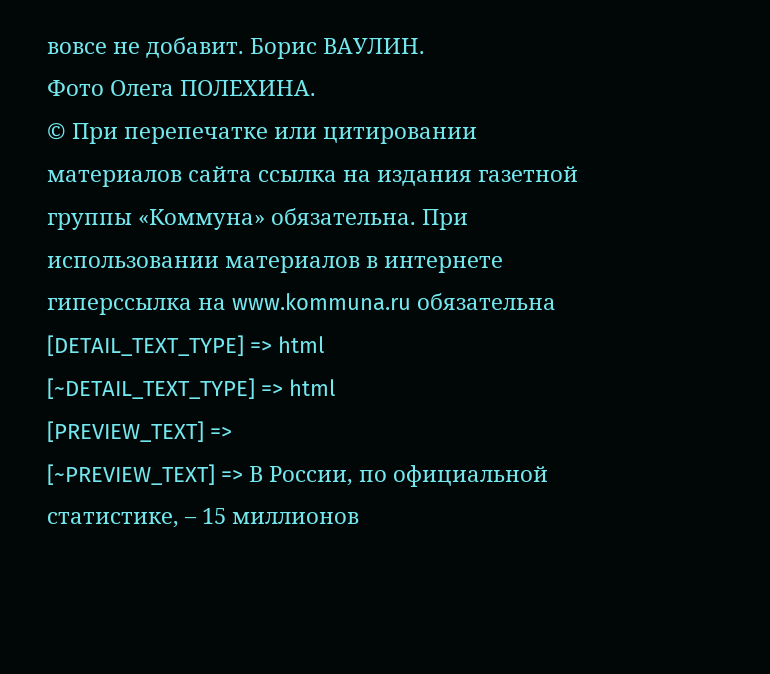вовсе не добавит. Борис ВАУЛИН.
Фото Олега ПОЛЕХИНА.
© При перепечатке или цитировании материалов cайта ссылка на издания газетной группы «Коммуна» обязательна. При использовании материалов в интернете гиперссылка на www.kommuna.ru обязательна
[DETAIL_TEXT_TYPE] => html
[~DETAIL_TEXT_TYPE] => html
[PREVIEW_TEXT] =>
[~PREVIEW_TEXT] => В России, по официальной статистике, – 15 миллионов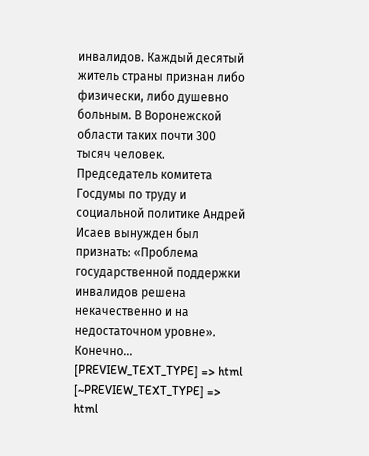инвалидов. Каждый десятый житель страны признан либо физически, либо душевно больным. В Воронежской области таких почти 300 тысяч человек. Председатель комитета Госдумы по труду и социальной политике Андрей Исаев вынужден был признать: «Проблема государственной поддержки инвалидов решена некачественно и на недостаточном уровне». Конечно...
[PREVIEW_TEXT_TYPE] => html
[~PREVIEW_TEXT_TYPE] => html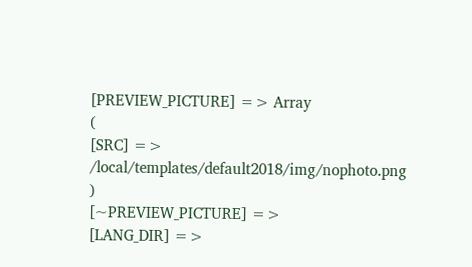[PREVIEW_PICTURE] => Array
(
[SRC] => /local/templates/default2018/img/nophoto.png
)
[~PREVIEW_PICTURE] =>
[LANG_DIR] =>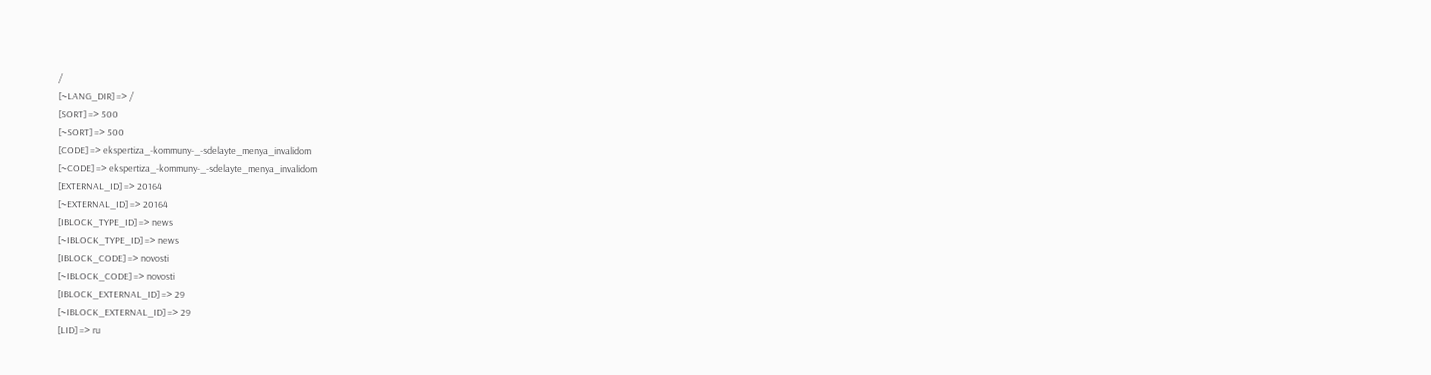/
[~LANG_DIR] => /
[SORT] => 500
[~SORT] => 500
[CODE] => ekspertiza_-kommuny-_-sdelayte_menya_invalidom
[~CODE] => ekspertiza_-kommuny-_-sdelayte_menya_invalidom
[EXTERNAL_ID] => 20164
[~EXTERNAL_ID] => 20164
[IBLOCK_TYPE_ID] => news
[~IBLOCK_TYPE_ID] => news
[IBLOCK_CODE] => novosti
[~IBLOCK_CODE] => novosti
[IBLOCK_EXTERNAL_ID] => 29
[~IBLOCK_EXTERNAL_ID] => 29
[LID] => ru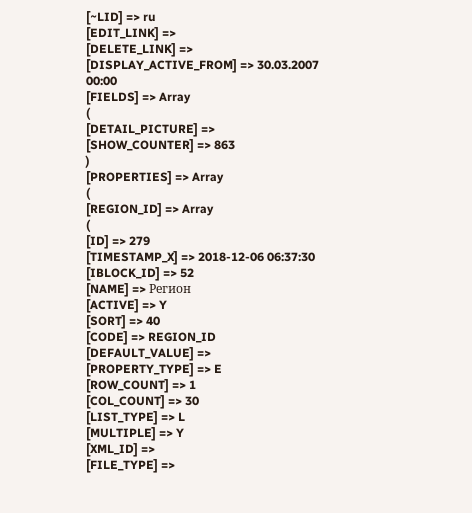[~LID] => ru
[EDIT_LINK] =>
[DELETE_LINK] =>
[DISPLAY_ACTIVE_FROM] => 30.03.2007 00:00
[FIELDS] => Array
(
[DETAIL_PICTURE] =>
[SHOW_COUNTER] => 863
)
[PROPERTIES] => Array
(
[REGION_ID] => Array
(
[ID] => 279
[TIMESTAMP_X] => 2018-12-06 06:37:30
[IBLOCK_ID] => 52
[NAME] => Регион
[ACTIVE] => Y
[SORT] => 40
[CODE] => REGION_ID
[DEFAULT_VALUE] =>
[PROPERTY_TYPE] => E
[ROW_COUNT] => 1
[COL_COUNT] => 30
[LIST_TYPE] => L
[MULTIPLE] => Y
[XML_ID] =>
[FILE_TYPE] =>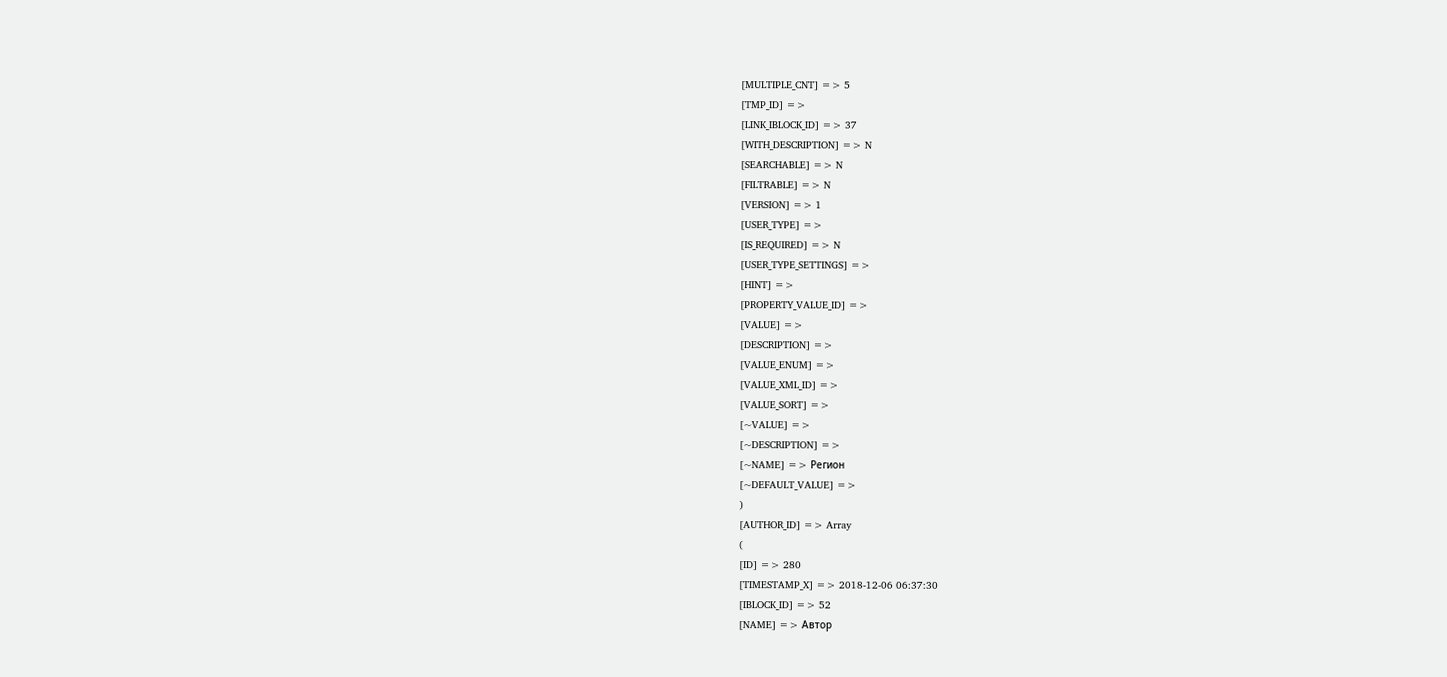[MULTIPLE_CNT] => 5
[TMP_ID] =>
[LINK_IBLOCK_ID] => 37
[WITH_DESCRIPTION] => N
[SEARCHABLE] => N
[FILTRABLE] => N
[VERSION] => 1
[USER_TYPE] =>
[IS_REQUIRED] => N
[USER_TYPE_SETTINGS] =>
[HINT] =>
[PROPERTY_VALUE_ID] =>
[VALUE] =>
[DESCRIPTION] =>
[VALUE_ENUM] =>
[VALUE_XML_ID] =>
[VALUE_SORT] =>
[~VALUE] =>
[~DESCRIPTION] =>
[~NAME] => Регион
[~DEFAULT_VALUE] =>
)
[AUTHOR_ID] => Array
(
[ID] => 280
[TIMESTAMP_X] => 2018-12-06 06:37:30
[IBLOCK_ID] => 52
[NAME] => Автор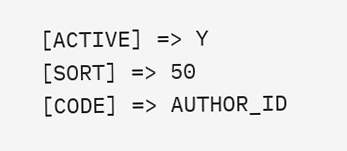[ACTIVE] => Y
[SORT] => 50
[CODE] => AUTHOR_ID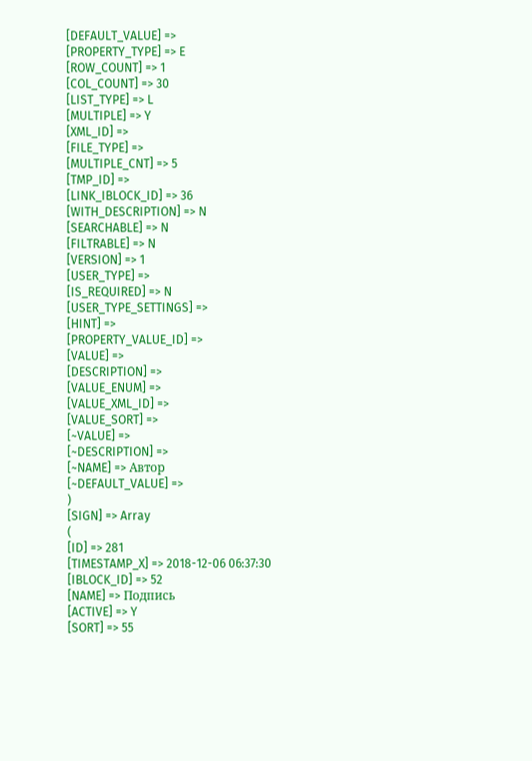[DEFAULT_VALUE] =>
[PROPERTY_TYPE] => E
[ROW_COUNT] => 1
[COL_COUNT] => 30
[LIST_TYPE] => L
[MULTIPLE] => Y
[XML_ID] =>
[FILE_TYPE] =>
[MULTIPLE_CNT] => 5
[TMP_ID] =>
[LINK_IBLOCK_ID] => 36
[WITH_DESCRIPTION] => N
[SEARCHABLE] => N
[FILTRABLE] => N
[VERSION] => 1
[USER_TYPE] =>
[IS_REQUIRED] => N
[USER_TYPE_SETTINGS] =>
[HINT] =>
[PROPERTY_VALUE_ID] =>
[VALUE] =>
[DESCRIPTION] =>
[VALUE_ENUM] =>
[VALUE_XML_ID] =>
[VALUE_SORT] =>
[~VALUE] =>
[~DESCRIPTION] =>
[~NAME] => Автор
[~DEFAULT_VALUE] =>
)
[SIGN] => Array
(
[ID] => 281
[TIMESTAMP_X] => 2018-12-06 06:37:30
[IBLOCK_ID] => 52
[NAME] => Подпись
[ACTIVE] => Y
[SORT] => 55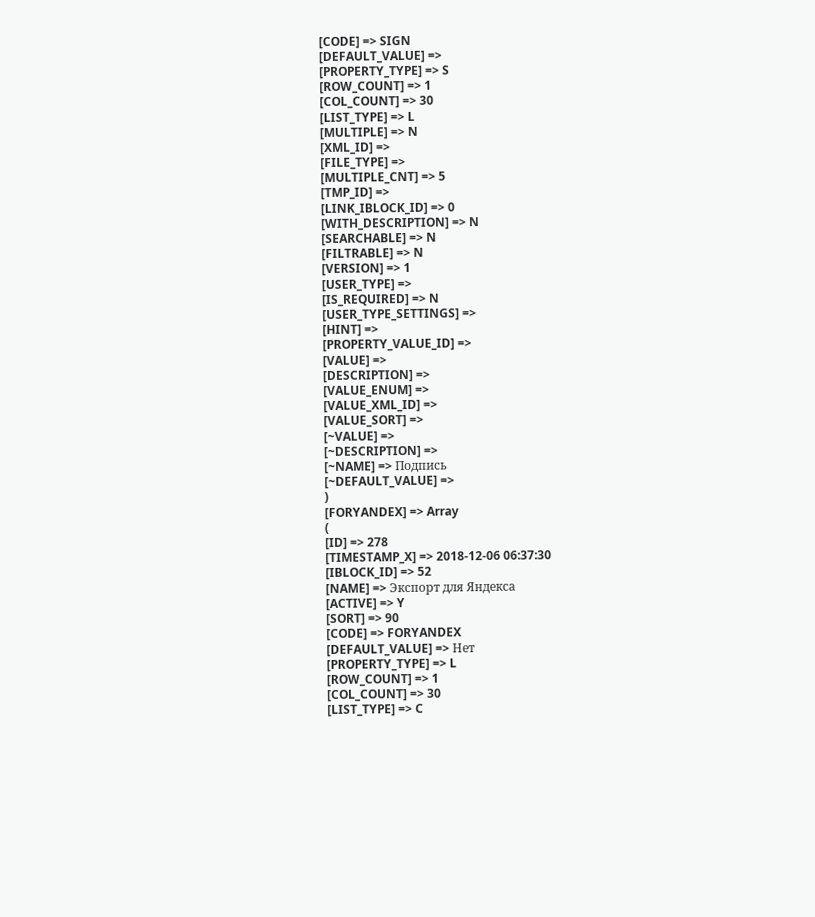[CODE] => SIGN
[DEFAULT_VALUE] =>
[PROPERTY_TYPE] => S
[ROW_COUNT] => 1
[COL_COUNT] => 30
[LIST_TYPE] => L
[MULTIPLE] => N
[XML_ID] =>
[FILE_TYPE] =>
[MULTIPLE_CNT] => 5
[TMP_ID] =>
[LINK_IBLOCK_ID] => 0
[WITH_DESCRIPTION] => N
[SEARCHABLE] => N
[FILTRABLE] => N
[VERSION] => 1
[USER_TYPE] =>
[IS_REQUIRED] => N
[USER_TYPE_SETTINGS] =>
[HINT] =>
[PROPERTY_VALUE_ID] =>
[VALUE] =>
[DESCRIPTION] =>
[VALUE_ENUM] =>
[VALUE_XML_ID] =>
[VALUE_SORT] =>
[~VALUE] =>
[~DESCRIPTION] =>
[~NAME] => Подпись
[~DEFAULT_VALUE] =>
)
[FORYANDEX] => Array
(
[ID] => 278
[TIMESTAMP_X] => 2018-12-06 06:37:30
[IBLOCK_ID] => 52
[NAME] => Экспорт для Яндекса
[ACTIVE] => Y
[SORT] => 90
[CODE] => FORYANDEX
[DEFAULT_VALUE] => Нет
[PROPERTY_TYPE] => L
[ROW_COUNT] => 1
[COL_COUNT] => 30
[LIST_TYPE] => C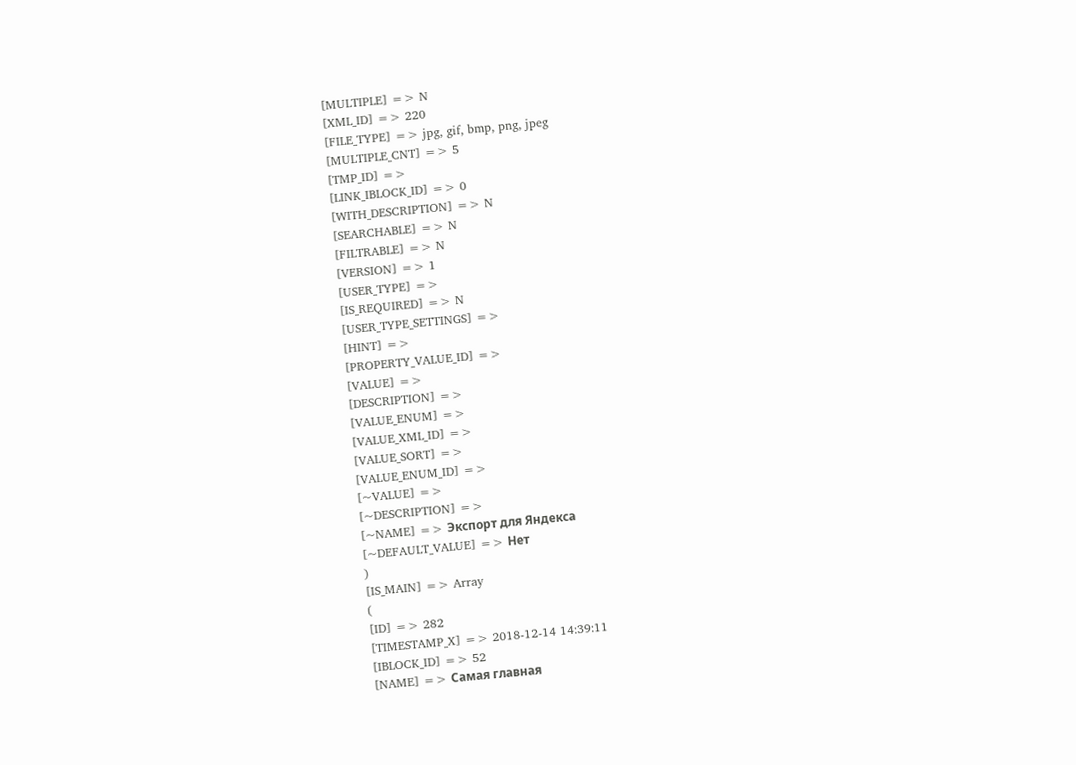[MULTIPLE] => N
[XML_ID] => 220
[FILE_TYPE] => jpg, gif, bmp, png, jpeg
[MULTIPLE_CNT] => 5
[TMP_ID] =>
[LINK_IBLOCK_ID] => 0
[WITH_DESCRIPTION] => N
[SEARCHABLE] => N
[FILTRABLE] => N
[VERSION] => 1
[USER_TYPE] =>
[IS_REQUIRED] => N
[USER_TYPE_SETTINGS] =>
[HINT] =>
[PROPERTY_VALUE_ID] =>
[VALUE] =>
[DESCRIPTION] =>
[VALUE_ENUM] =>
[VALUE_XML_ID] =>
[VALUE_SORT] =>
[VALUE_ENUM_ID] =>
[~VALUE] =>
[~DESCRIPTION] =>
[~NAME] => Экспорт для Яндекса
[~DEFAULT_VALUE] => Нет
)
[IS_MAIN] => Array
(
[ID] => 282
[TIMESTAMP_X] => 2018-12-14 14:39:11
[IBLOCK_ID] => 52
[NAME] => Самая главная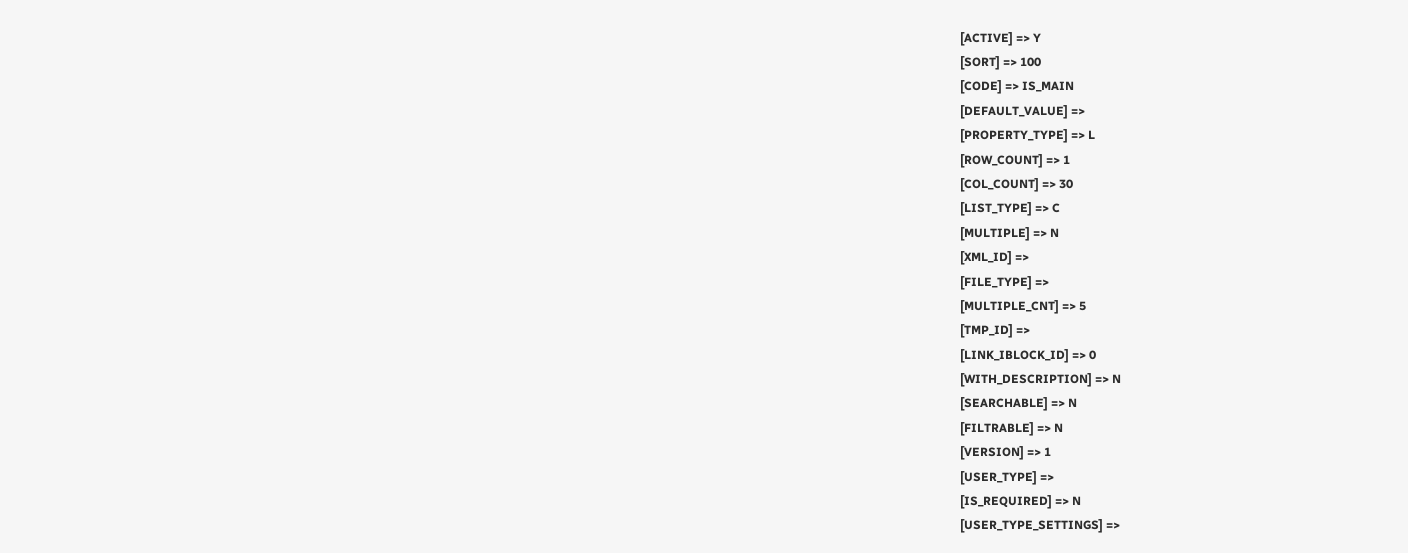[ACTIVE] => Y
[SORT] => 100
[CODE] => IS_MAIN
[DEFAULT_VALUE] =>
[PROPERTY_TYPE] => L
[ROW_COUNT] => 1
[COL_COUNT] => 30
[LIST_TYPE] => C
[MULTIPLE] => N
[XML_ID] =>
[FILE_TYPE] =>
[MULTIPLE_CNT] => 5
[TMP_ID] =>
[LINK_IBLOCK_ID] => 0
[WITH_DESCRIPTION] => N
[SEARCHABLE] => N
[FILTRABLE] => N
[VERSION] => 1
[USER_TYPE] =>
[IS_REQUIRED] => N
[USER_TYPE_SETTINGS] =>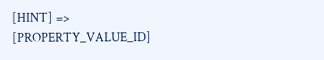[HINT] =>
[PROPERTY_VALUE_ID]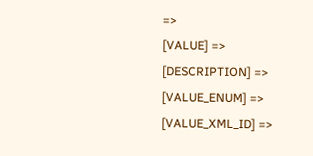=>
[VALUE] =>
[DESCRIPTION] =>
[VALUE_ENUM] =>
[VALUE_XML_ID] =>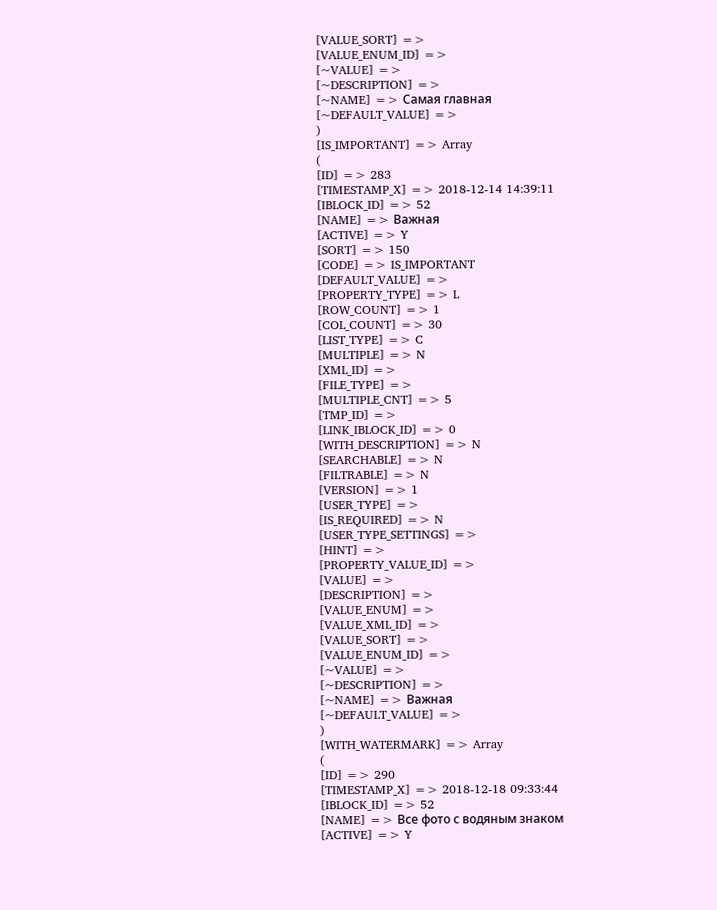[VALUE_SORT] =>
[VALUE_ENUM_ID] =>
[~VALUE] =>
[~DESCRIPTION] =>
[~NAME] => Самая главная
[~DEFAULT_VALUE] =>
)
[IS_IMPORTANT] => Array
(
[ID] => 283
[TIMESTAMP_X] => 2018-12-14 14:39:11
[IBLOCK_ID] => 52
[NAME] => Важная
[ACTIVE] => Y
[SORT] => 150
[CODE] => IS_IMPORTANT
[DEFAULT_VALUE] =>
[PROPERTY_TYPE] => L
[ROW_COUNT] => 1
[COL_COUNT] => 30
[LIST_TYPE] => C
[MULTIPLE] => N
[XML_ID] =>
[FILE_TYPE] =>
[MULTIPLE_CNT] => 5
[TMP_ID] =>
[LINK_IBLOCK_ID] => 0
[WITH_DESCRIPTION] => N
[SEARCHABLE] => N
[FILTRABLE] => N
[VERSION] => 1
[USER_TYPE] =>
[IS_REQUIRED] => N
[USER_TYPE_SETTINGS] =>
[HINT] =>
[PROPERTY_VALUE_ID] =>
[VALUE] =>
[DESCRIPTION] =>
[VALUE_ENUM] =>
[VALUE_XML_ID] =>
[VALUE_SORT] =>
[VALUE_ENUM_ID] =>
[~VALUE] =>
[~DESCRIPTION] =>
[~NAME] => Важная
[~DEFAULT_VALUE] =>
)
[WITH_WATERMARK] => Array
(
[ID] => 290
[TIMESTAMP_X] => 2018-12-18 09:33:44
[IBLOCK_ID] => 52
[NAME] => Все фото с водяным знаком
[ACTIVE] => Y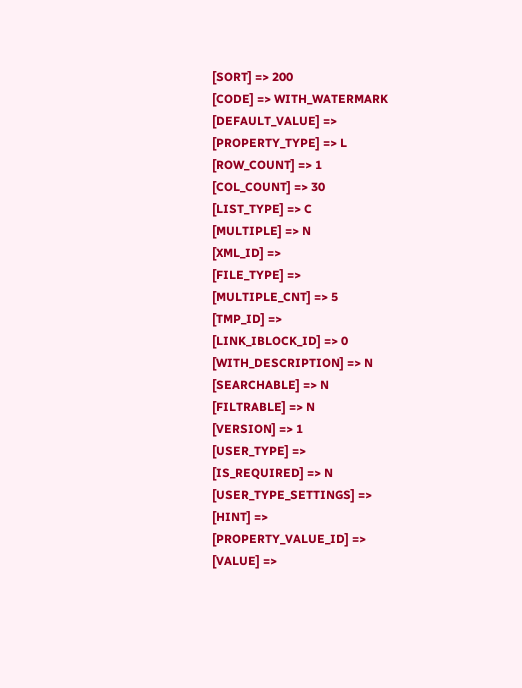[SORT] => 200
[CODE] => WITH_WATERMARK
[DEFAULT_VALUE] =>
[PROPERTY_TYPE] => L
[ROW_COUNT] => 1
[COL_COUNT] => 30
[LIST_TYPE] => C
[MULTIPLE] => N
[XML_ID] =>
[FILE_TYPE] =>
[MULTIPLE_CNT] => 5
[TMP_ID] =>
[LINK_IBLOCK_ID] => 0
[WITH_DESCRIPTION] => N
[SEARCHABLE] => N
[FILTRABLE] => N
[VERSION] => 1
[USER_TYPE] =>
[IS_REQUIRED] => N
[USER_TYPE_SETTINGS] =>
[HINT] =>
[PROPERTY_VALUE_ID] =>
[VALUE] =>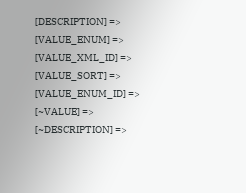[DESCRIPTION] =>
[VALUE_ENUM] =>
[VALUE_XML_ID] =>
[VALUE_SORT] =>
[VALUE_ENUM_ID] =>
[~VALUE] =>
[~DESCRIPTION] =>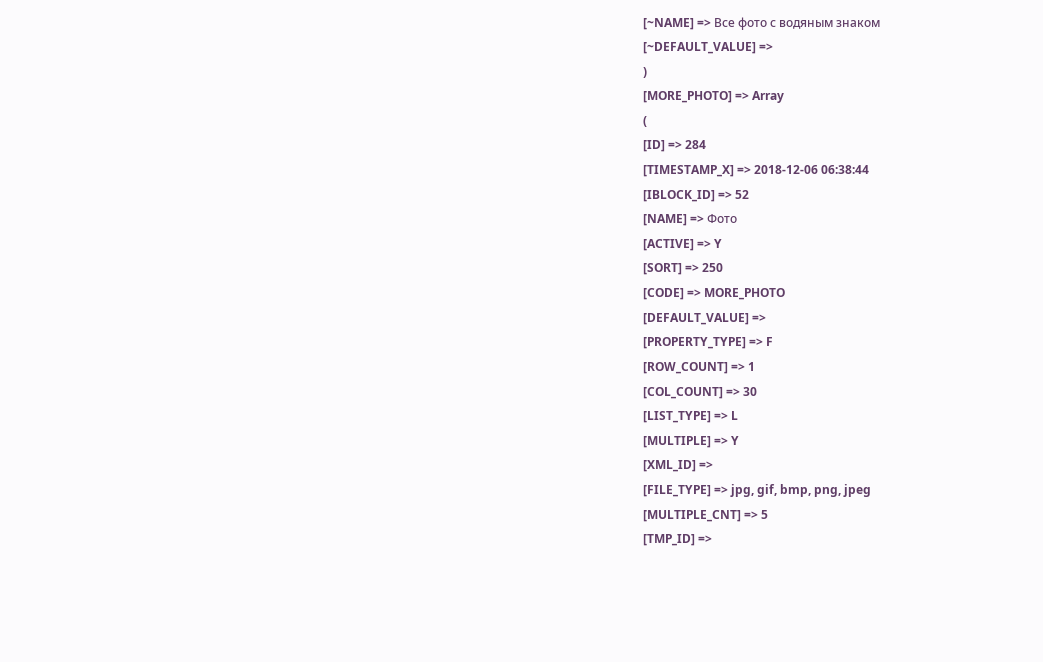[~NAME] => Все фото с водяным знаком
[~DEFAULT_VALUE] =>
)
[MORE_PHOTO] => Array
(
[ID] => 284
[TIMESTAMP_X] => 2018-12-06 06:38:44
[IBLOCK_ID] => 52
[NAME] => Фото
[ACTIVE] => Y
[SORT] => 250
[CODE] => MORE_PHOTO
[DEFAULT_VALUE] =>
[PROPERTY_TYPE] => F
[ROW_COUNT] => 1
[COL_COUNT] => 30
[LIST_TYPE] => L
[MULTIPLE] => Y
[XML_ID] =>
[FILE_TYPE] => jpg, gif, bmp, png, jpeg
[MULTIPLE_CNT] => 5
[TMP_ID] =>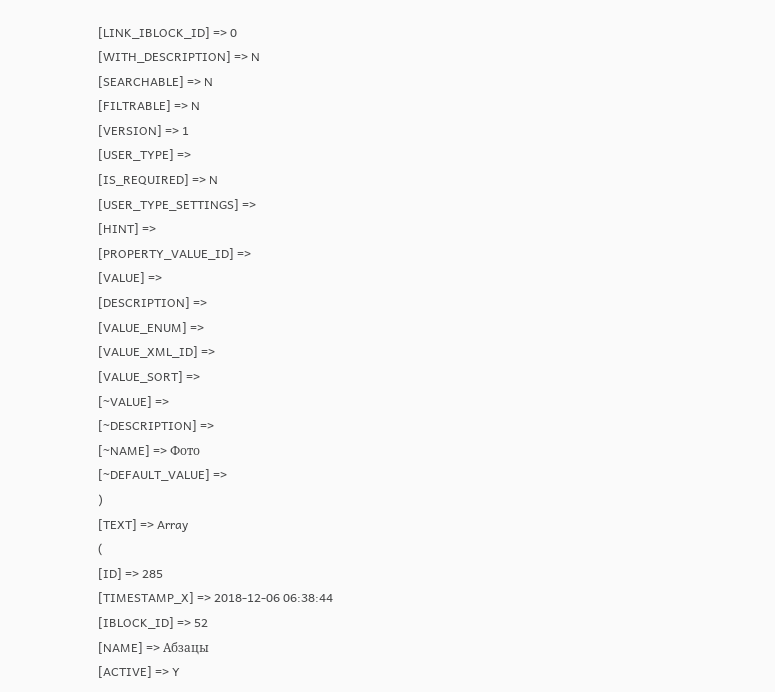[LINK_IBLOCK_ID] => 0
[WITH_DESCRIPTION] => N
[SEARCHABLE] => N
[FILTRABLE] => N
[VERSION] => 1
[USER_TYPE] =>
[IS_REQUIRED] => N
[USER_TYPE_SETTINGS] =>
[HINT] =>
[PROPERTY_VALUE_ID] =>
[VALUE] =>
[DESCRIPTION] =>
[VALUE_ENUM] =>
[VALUE_XML_ID] =>
[VALUE_SORT] =>
[~VALUE] =>
[~DESCRIPTION] =>
[~NAME] => Фото
[~DEFAULT_VALUE] =>
)
[TEXT] => Array
(
[ID] => 285
[TIMESTAMP_X] => 2018-12-06 06:38:44
[IBLOCK_ID] => 52
[NAME] => Абзацы
[ACTIVE] => Y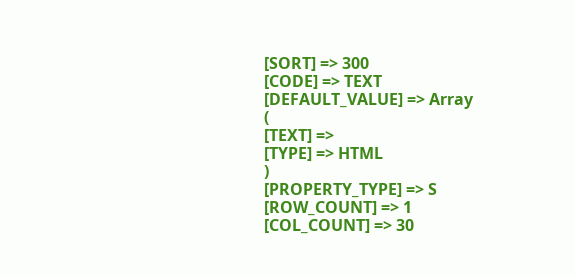[SORT] => 300
[CODE] => TEXT
[DEFAULT_VALUE] => Array
(
[TEXT] =>
[TYPE] => HTML
)
[PROPERTY_TYPE] => S
[ROW_COUNT] => 1
[COL_COUNT] => 30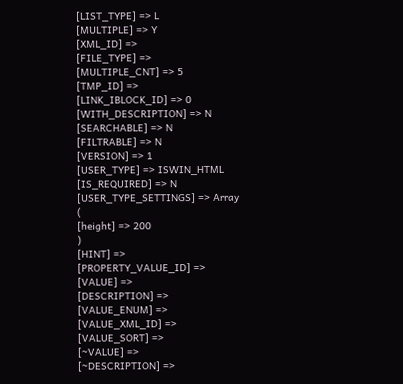[LIST_TYPE] => L
[MULTIPLE] => Y
[XML_ID] =>
[FILE_TYPE] =>
[MULTIPLE_CNT] => 5
[TMP_ID] =>
[LINK_IBLOCK_ID] => 0
[WITH_DESCRIPTION] => N
[SEARCHABLE] => N
[FILTRABLE] => N
[VERSION] => 1
[USER_TYPE] => ISWIN_HTML
[IS_REQUIRED] => N
[USER_TYPE_SETTINGS] => Array
(
[height] => 200
)
[HINT] =>
[PROPERTY_VALUE_ID] =>
[VALUE] =>
[DESCRIPTION] =>
[VALUE_ENUM] =>
[VALUE_XML_ID] =>
[VALUE_SORT] =>
[~VALUE] =>
[~DESCRIPTION] =>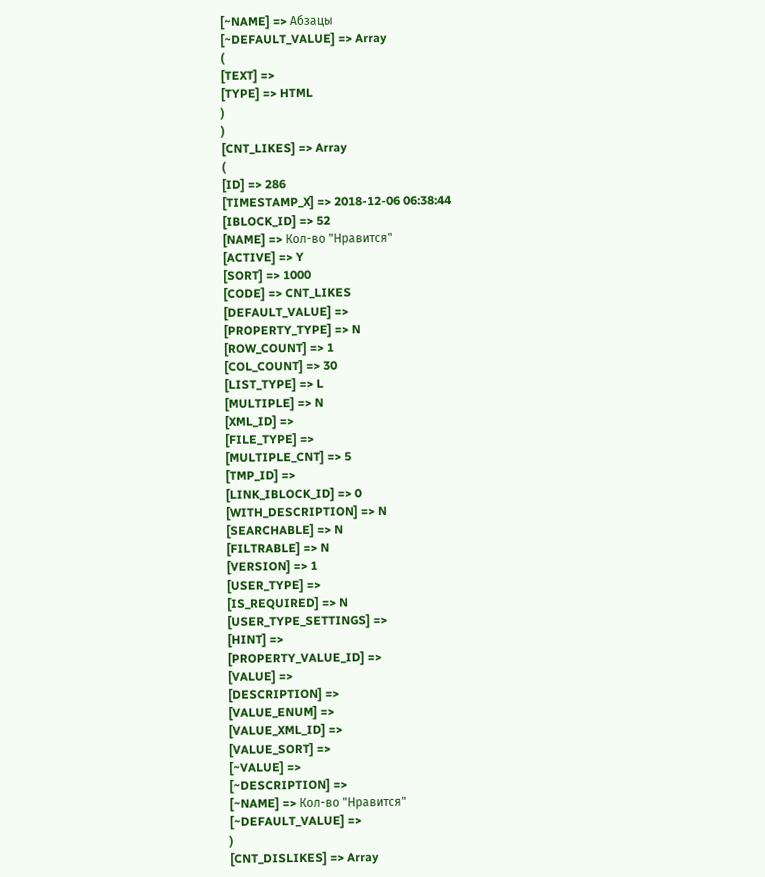[~NAME] => Абзацы
[~DEFAULT_VALUE] => Array
(
[TEXT] =>
[TYPE] => HTML
)
)
[CNT_LIKES] => Array
(
[ID] => 286
[TIMESTAMP_X] => 2018-12-06 06:38:44
[IBLOCK_ID] => 52
[NAME] => Кол-во "Нравится"
[ACTIVE] => Y
[SORT] => 1000
[CODE] => CNT_LIKES
[DEFAULT_VALUE] =>
[PROPERTY_TYPE] => N
[ROW_COUNT] => 1
[COL_COUNT] => 30
[LIST_TYPE] => L
[MULTIPLE] => N
[XML_ID] =>
[FILE_TYPE] =>
[MULTIPLE_CNT] => 5
[TMP_ID] =>
[LINK_IBLOCK_ID] => 0
[WITH_DESCRIPTION] => N
[SEARCHABLE] => N
[FILTRABLE] => N
[VERSION] => 1
[USER_TYPE] =>
[IS_REQUIRED] => N
[USER_TYPE_SETTINGS] =>
[HINT] =>
[PROPERTY_VALUE_ID] =>
[VALUE] =>
[DESCRIPTION] =>
[VALUE_ENUM] =>
[VALUE_XML_ID] =>
[VALUE_SORT] =>
[~VALUE] =>
[~DESCRIPTION] =>
[~NAME] => Кол-во "Нравится"
[~DEFAULT_VALUE] =>
)
[CNT_DISLIKES] => Array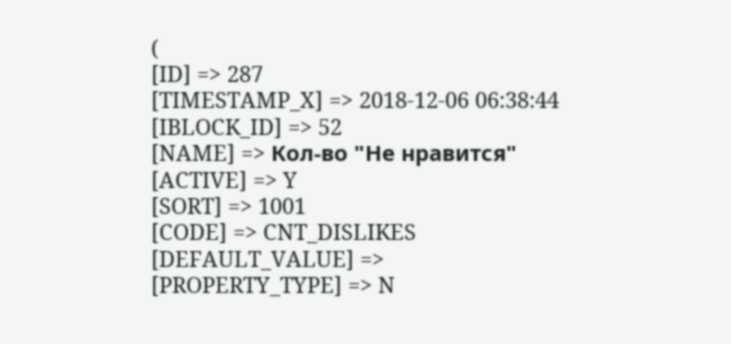(
[ID] => 287
[TIMESTAMP_X] => 2018-12-06 06:38:44
[IBLOCK_ID] => 52
[NAME] => Кол-во "Не нравится"
[ACTIVE] => Y
[SORT] => 1001
[CODE] => CNT_DISLIKES
[DEFAULT_VALUE] =>
[PROPERTY_TYPE] => N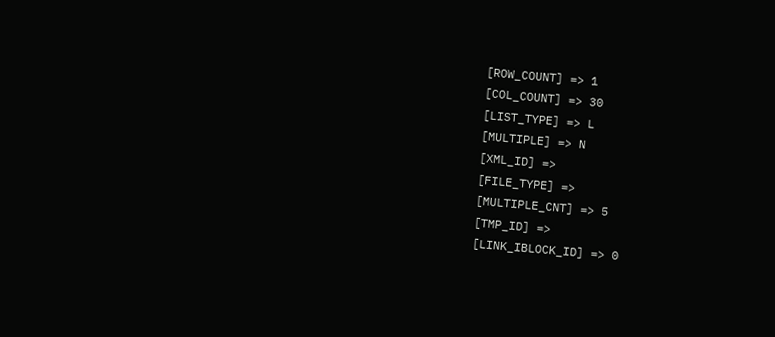[ROW_COUNT] => 1
[COL_COUNT] => 30
[LIST_TYPE] => L
[MULTIPLE] => N
[XML_ID] =>
[FILE_TYPE] =>
[MULTIPLE_CNT] => 5
[TMP_ID] =>
[LINK_IBLOCK_ID] => 0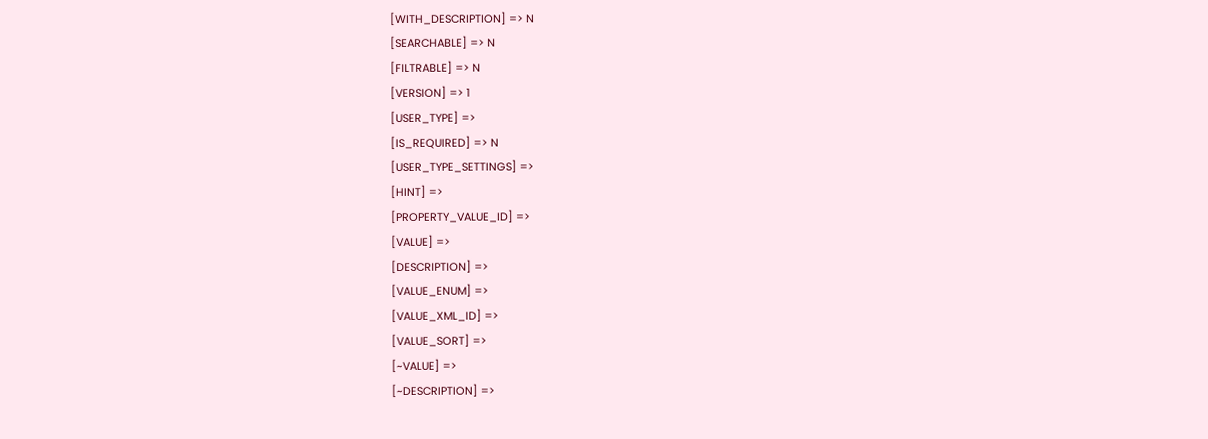[WITH_DESCRIPTION] => N
[SEARCHABLE] => N
[FILTRABLE] => N
[VERSION] => 1
[USER_TYPE] =>
[IS_REQUIRED] => N
[USER_TYPE_SETTINGS] =>
[HINT] =>
[PROPERTY_VALUE_ID] =>
[VALUE] =>
[DESCRIPTION] =>
[VALUE_ENUM] =>
[VALUE_XML_ID] =>
[VALUE_SORT] =>
[~VALUE] =>
[~DESCRIPTION] =>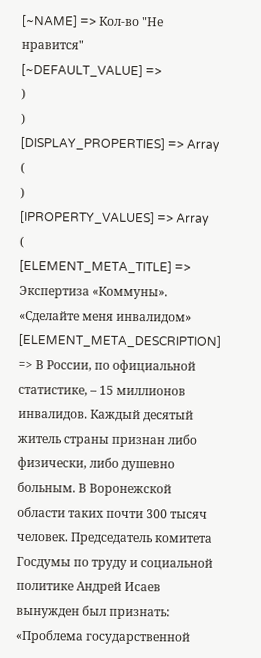[~NAME] => Кол-во "Не нравится"
[~DEFAULT_VALUE] =>
)
)
[DISPLAY_PROPERTIES] => Array
(
)
[IPROPERTY_VALUES] => Array
(
[ELEMENT_META_TITLE] => Экспертиза «Коммуны». «Сделайте меня инвалидом»
[ELEMENT_META_DESCRIPTION] => В России, по официальной статистике, – 15 миллионов инвалидов. Каждый десятый житель страны признан либо физически, либо душевно больным. В Воронежской области таких почти 300 тысяч человек. Председатель комитета Госдумы по труду и социальной политике Андрей Исаев вынужден был признать: «Проблема государственной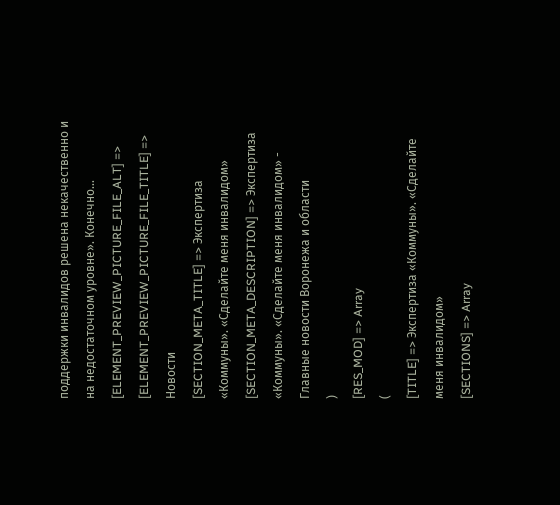поддержки инвалидов решена некачественно и на недостаточном уровне». Конечно...
[ELEMENT_PREVIEW_PICTURE_FILE_ALT] =>
[ELEMENT_PREVIEW_PICTURE_FILE_TITLE] => Новости
[SECTION_META_TITLE] => Экспертиза «Коммуны». «Сделайте меня инвалидом»
[SECTION_META_DESCRIPTION] => Экспертиза «Коммуны». «Сделайте меня инвалидом» - Главные новости Воронежа и области
)
[RES_MOD] => Array
(
[TITLE] => Экспертиза «Коммуны». «Сделайте меня инвалидом»
[SECTIONS] => Array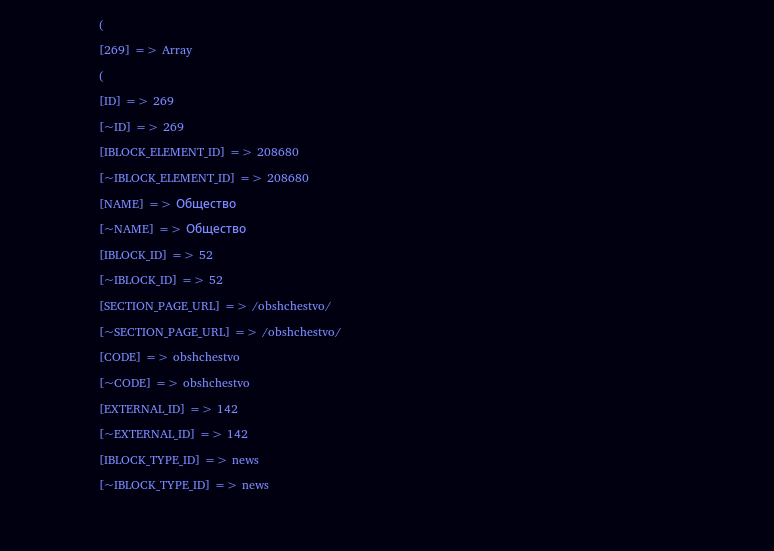(
[269] => Array
(
[ID] => 269
[~ID] => 269
[IBLOCK_ELEMENT_ID] => 208680
[~IBLOCK_ELEMENT_ID] => 208680
[NAME] => Общество
[~NAME] => Общество
[IBLOCK_ID] => 52
[~IBLOCK_ID] => 52
[SECTION_PAGE_URL] => /obshchestvo/
[~SECTION_PAGE_URL] => /obshchestvo/
[CODE] => obshchestvo
[~CODE] => obshchestvo
[EXTERNAL_ID] => 142
[~EXTERNAL_ID] => 142
[IBLOCK_TYPE_ID] => news
[~IBLOCK_TYPE_ID] => news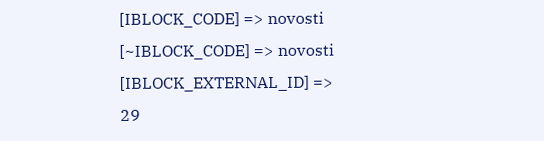[IBLOCK_CODE] => novosti
[~IBLOCK_CODE] => novosti
[IBLOCK_EXTERNAL_ID] => 29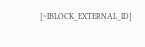[~IBLOCK_EXTERNAL_ID]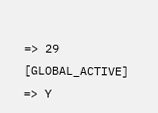=> 29
[GLOBAL_ACTIVE] => Y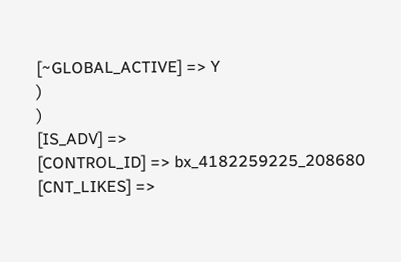[~GLOBAL_ACTIVE] => Y
)
)
[IS_ADV] =>
[CONTROL_ID] => bx_4182259225_208680
[CNT_LIKES] =>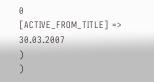0
[ACTIVE_FROM_TITLE] => 30.03.2007
)
)